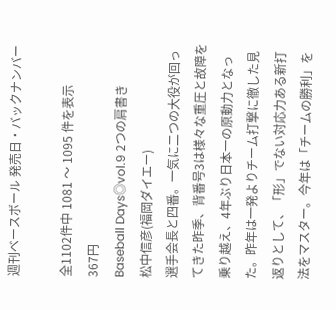週刊ベースボール 発売日・バックナンバー

全1102件中 1081 〜 1095 件を表示
367円
Baseball Days◎vol.9 2つの肩書き
松中信彦(福岡ダイエー)
選手会長と四番。一気に二つの大役が回ってきた昨季、背番号3は様々な重圧と故障を乗り越え、4年ぶり日本一の原動力となった。昨年は一発よりチーム打撃に徹した見返りとして、「形」でない対応力ある新打法をマスター。今年は「チームの勝利」を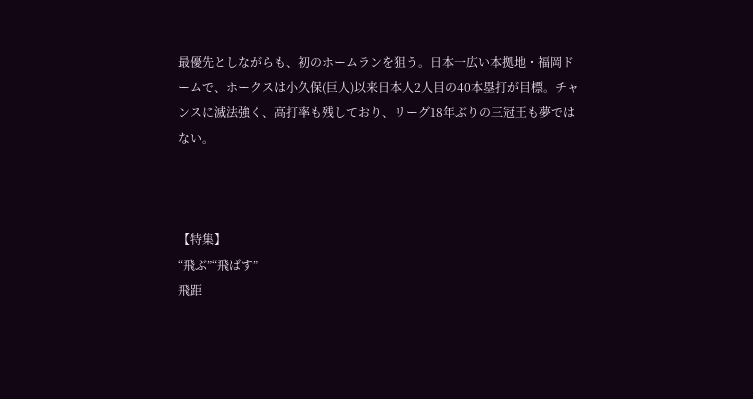最優先としながらも、初のホームランを狙う。日本一広い本拠地・福岡ドームで、ホークスは小久保(巨人)以来日本人2人目の40本塁打が目標。チャンスに滅法強く、高打率も残しており、リーグ18年ぶりの三冠王も夢ではない。



【特集】
“飛ぶ”“飛ばす”
飛距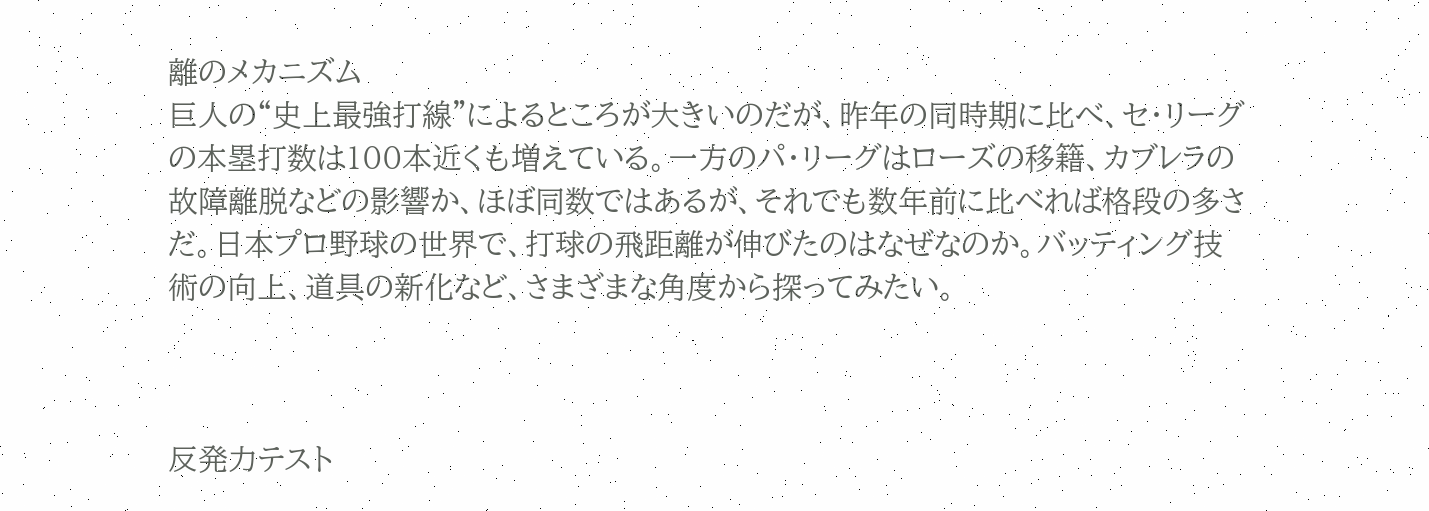離のメカニズム
巨人の“史上最強打線”によるところが大きいのだが、昨年の同時期に比べ、セ・リーグの本塁打数は100本近くも増えている。一方のパ・リーグはローズの移籍、カブレラの故障離脱などの影響か、ほぼ同数ではあるが、それでも数年前に比べれば格段の多さだ。日本プロ野球の世界で、打球の飛距離が伸びたのはなぜなのか。バッティング技術の向上、道具の新化など、さまざまな角度から探ってみたい。



反発力テスト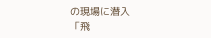の現場に潜入
「飛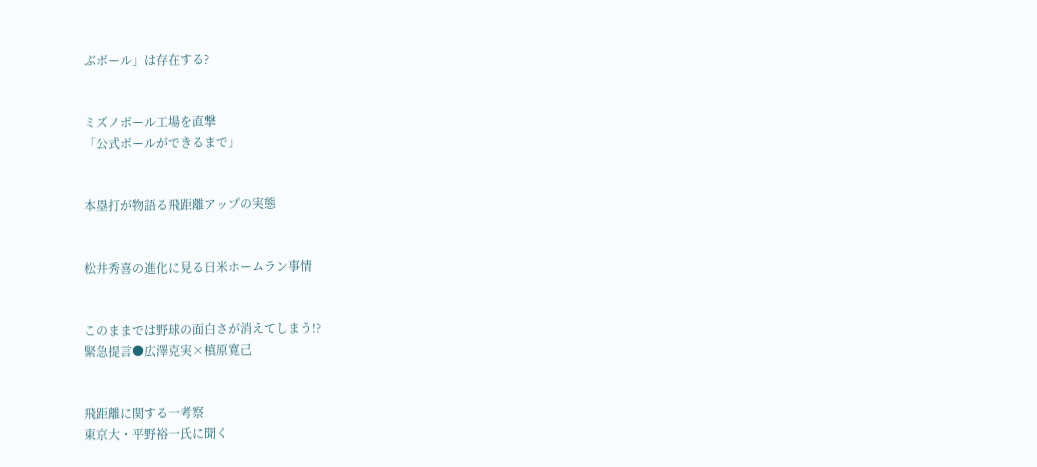ぶボール」は存在する?


ミズノボール工場を直撃
「公式ボールができるまで」


本塁打が物語る飛距離アップの実態


松井秀喜の進化に見る日米ホームラン事情


このままでは野球の面白さが消えてしまう!?
緊急提言●広澤克実×槙原寛己


飛距離に関する一考察
東京大・平野裕一氏に聞く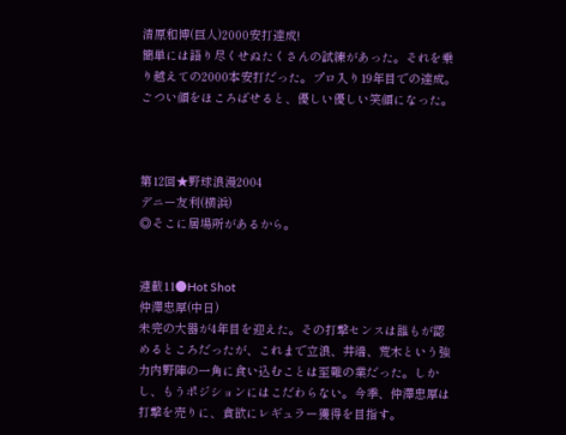清原和博(巨人)2000安打達成!
簡単には語り尽くせぬたくさんの試練があった。それを乗り越えての2000本安打だった。プロ入り19年目での達成。ごつい顔をほころばせると、優しい優しい笑顔になった。



第12回★野球浪漫2004
デニー友利(横浜)
◎そこに居場所があるから。


連載11●Hot Shot
仲澤忠厚(中日)
未完の大器が4年目を迎えた。その打撃センスは誰もが認めるところだったが、これまで立浪、井端、荒木という強力内野陣の一角に食い込むことは至難の業だった。しかし、もうポジションにはこだわらない。今季、仲澤忠厚は打撃を売りに、貪欲にレギュラー獲得を目指す。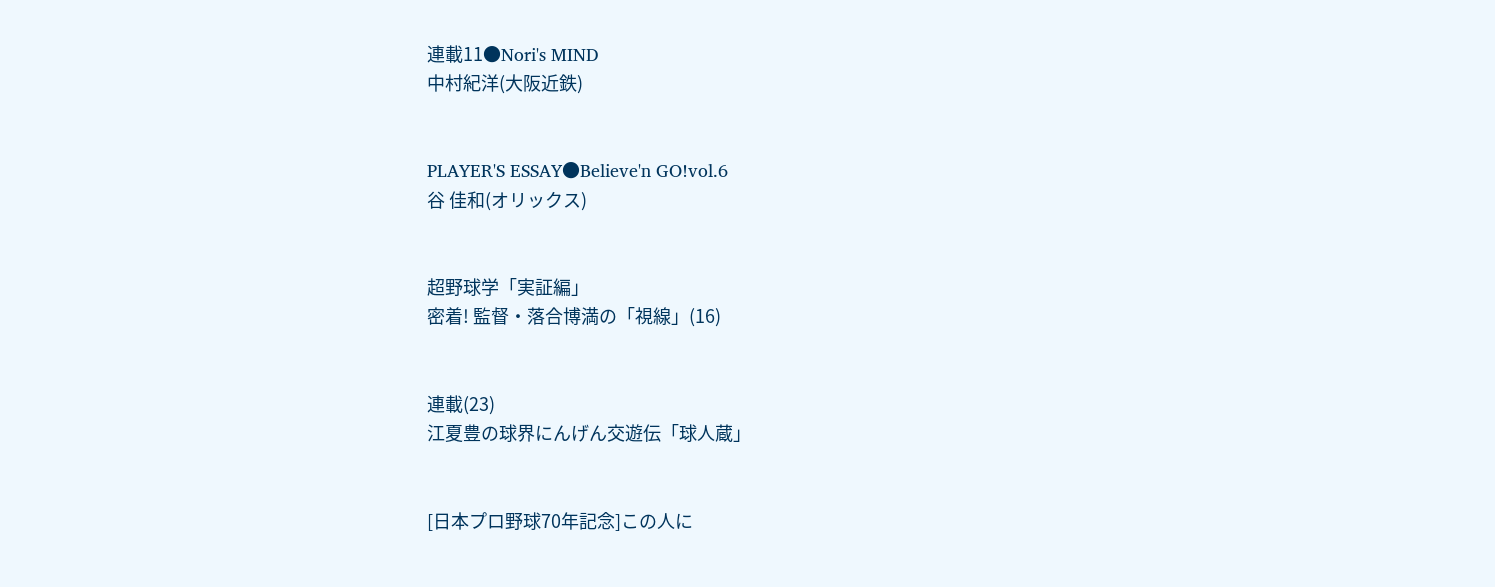連載11●Nori's MIND
中村紀洋(大阪近鉄)


PLAYER'S ESSAY●Believe'n GO!vol.6
谷 佳和(オリックス)


超野球学「実証編」
密着! 監督・落合博満の「視線」(16)


連載(23)
江夏豊の球界にんげん交遊伝「球人蔵」


[日本プロ野球70年記念]この人に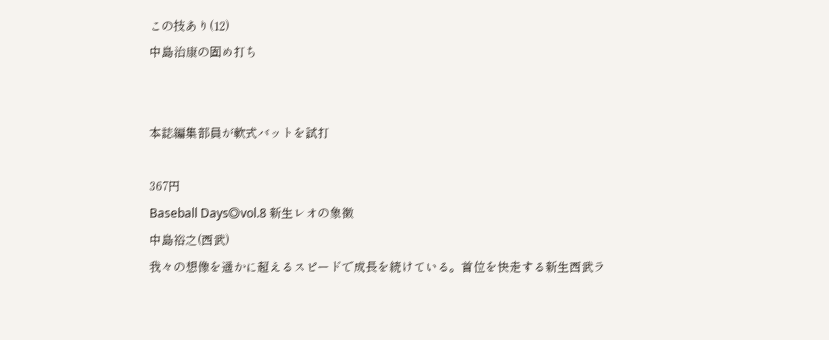この技あり(12)
中島治康の固め打ち


本誌編集部員が軟式バットを試打

367円
Baseball Days◎vol.8 新生レオの象徴
中島裕之(西武)
我々の想像を遥かに超えるスピードで成長を続けている。首位を快走する新生西武ラ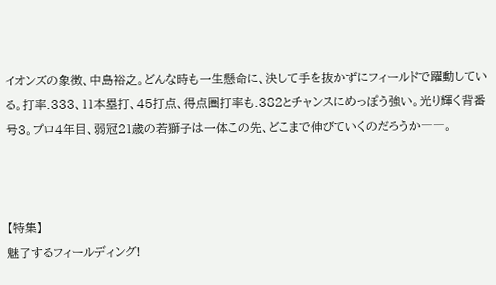イオンズの象徴、中島裕之。どんな時も一生懸命に、決して手を抜かずにフィールドで躍動している。打率.333、11本塁打、45打点、得点圏打率も.382とチャンスにめっぽう強い。光り輝く背番号3。プロ4年目、弱冠21歳の若獅子は一体この先、どこまで伸びていくのだろうか――。



【特集】
魅了するフィールディング!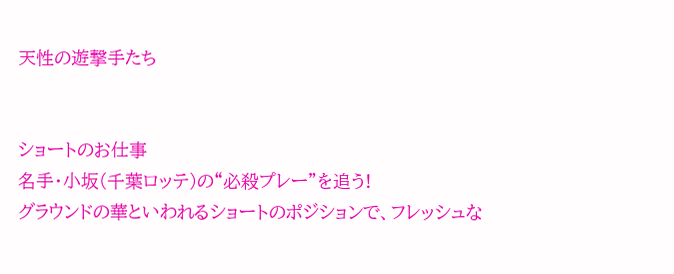天性の遊撃手たち


ショートのお仕事
名手・小坂(千葉ロッテ)の“必殺プレー”を追う!
グラウンドの華といわれるショートのポジションで、フレッシュな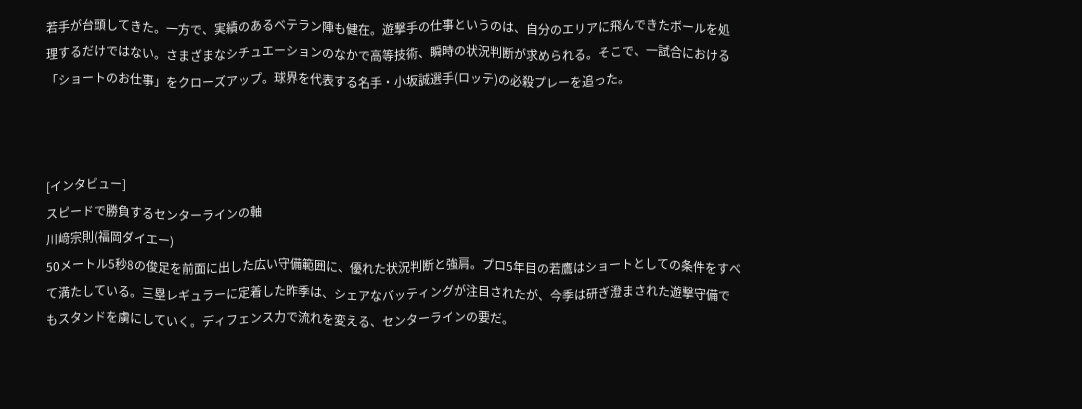若手が台頭してきた。一方で、実績のあるベテラン陣も健在。遊撃手の仕事というのは、自分のエリアに飛んできたボールを処理するだけではない。さまざまなシチュエーションのなかで高等技術、瞬時の状況判断が求められる。そこで、一試合における「ショートのお仕事」をクローズアップ。球界を代表する名手・小坂誠選手(ロッテ)の必殺プレーを追った。



[インタビュー]
スピードで勝負するセンターラインの軸
川﨑宗則(福岡ダイエー)
50メートル5秒8の俊足を前面に出した広い守備範囲に、優れた状況判断と強肩。プロ5年目の若鷹はショートとしての条件をすべて満たしている。三塁レギュラーに定着した昨季は、シェアなバッティングが注目されたが、今季は研ぎ澄まされた遊撃守備でもスタンドを虜にしていく。ディフェンス力で流れを変える、センターラインの要だ。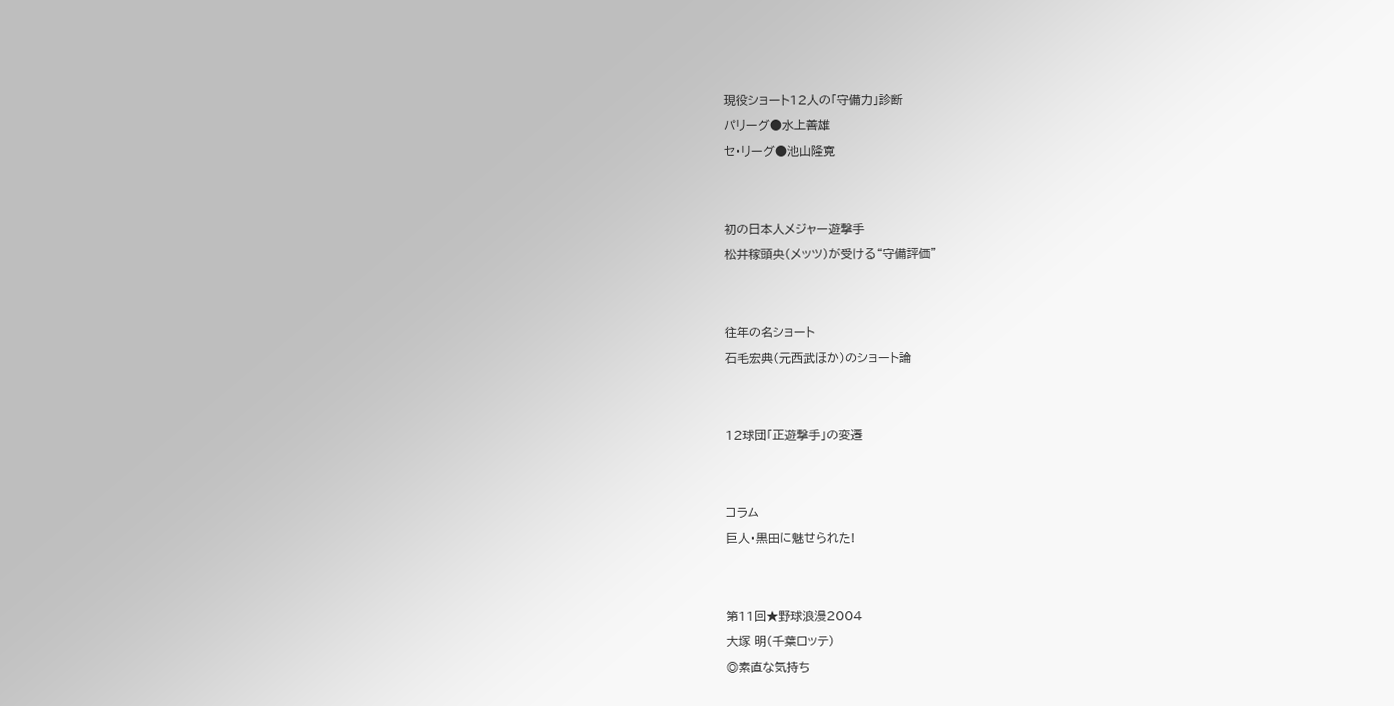現役ショート12人の「守備力」診断
パリーグ●水上善雄
セ・リーグ●池山隆寛


初の日本人メジャー遊撃手
松井稼頭央(メッツ)が受ける“守備評価”


往年の名ショート
石毛宏典(元西武ほか)のショート論


12球団「正遊撃手」の変遷


コラム
巨人・黒田に魅せられた!


第11回★野球浪漫2004
大塚 明(千葉ロッテ)
◎素直な気持ち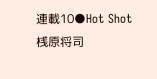連載10●Hot Shot
桟原将司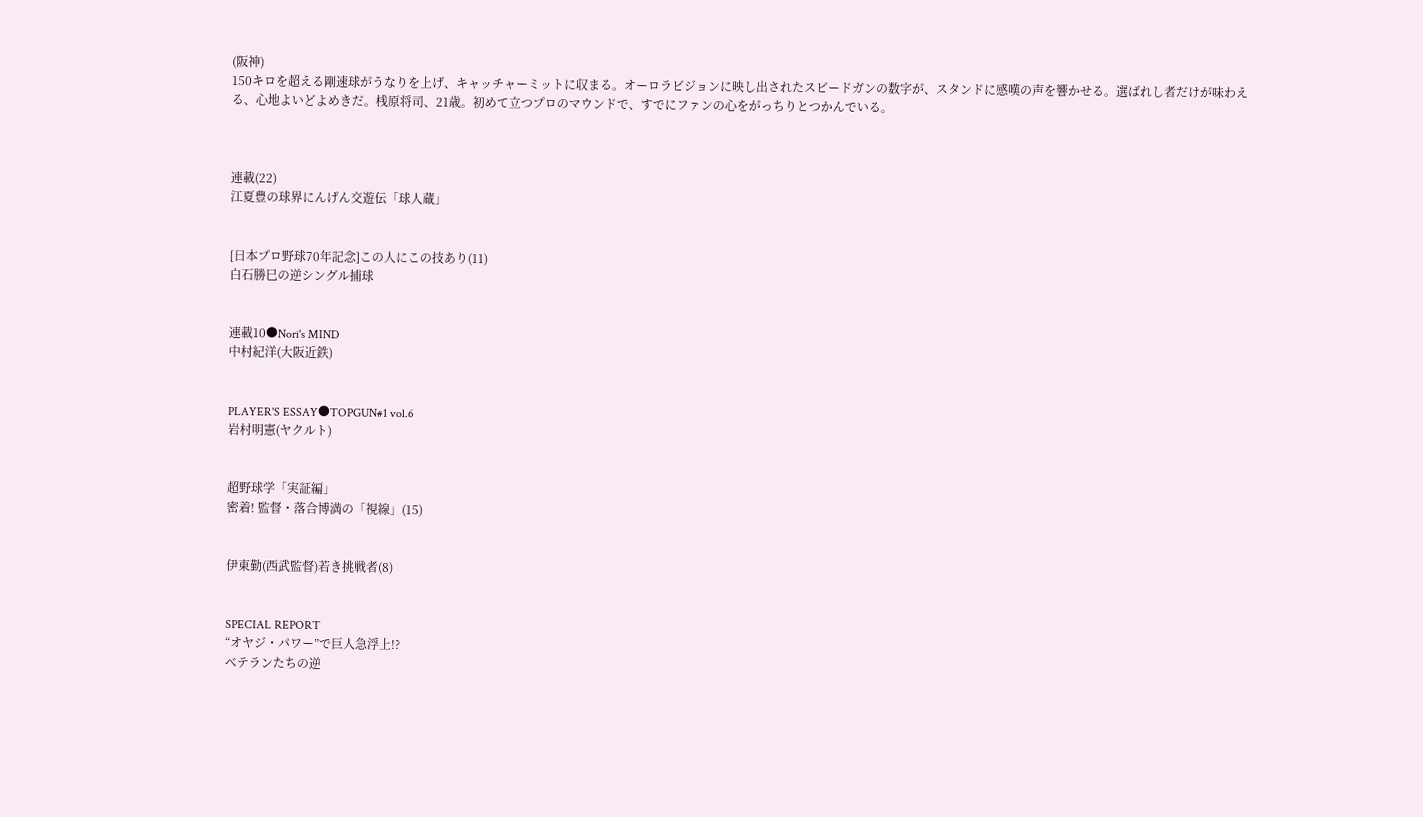(阪神)
150キロを超える剛速球がうなりを上げ、キャッチャーミットに収まる。オーロラビジョンに映し出されたスピードガンの数字が、スタンドに感嘆の声を響かせる。選ばれし者だけが味わえる、心地よいどよめきだ。桟原将司、21歳。初めて立つプロのマウンドで、すでにファンの心をがっちりとつかんでいる。



連載(22)
江夏豊の球界にんげん交遊伝「球人蔵」


[日本プロ野球70年記念]この人にこの技あり(11)
白石勝巳の逆シングル捕球


連載10●Nori's MIND
中村紀洋(大阪近鉄)


PLAYER'S ESSAY●TOPGUN#1 vol.6
岩村明憲(ヤクルト)


超野球学「実証編」
密着! 監督・落合博満の「視線」(15)


伊東勤(西武監督)若き挑戦者(8)


SPECIAL REPORT
“オヤジ・パワー”で巨人急浮上!?
ベテランたちの逆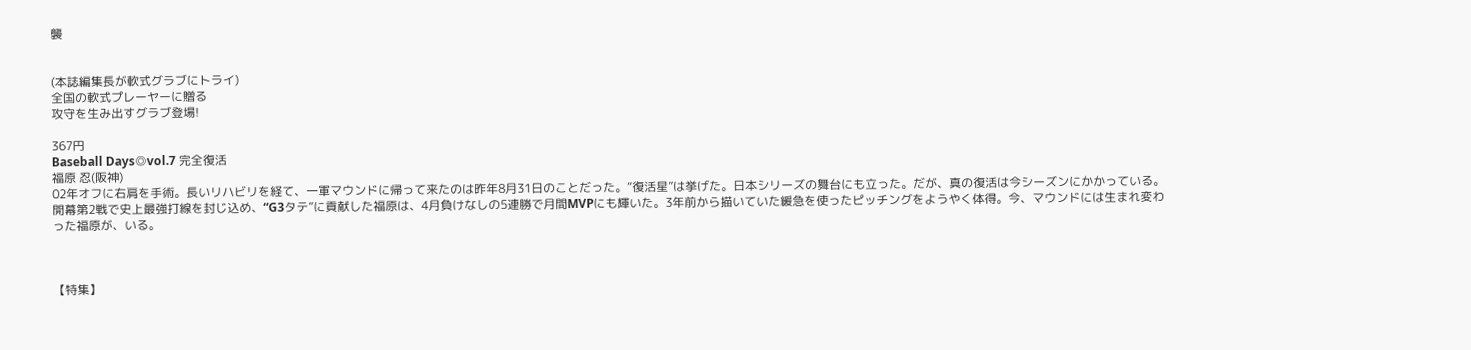襲


(本誌編集長が軟式グラブにトライ)
全国の軟式プレーヤーに贈る
攻守を生み出すグラブ登場!

367円
Baseball Days◎vol.7 完全復活
福原 忍(阪神)
02年オフに右肩を手術。長いリハビリを経て、一軍マウンドに帰って来たのは昨年8月31日のことだった。“復活星”は挙げた。日本シリーズの舞台にも立った。だが、真の復活は今シーズンにかかっている。開幕第2戦で史上最強打線を封じ込め、“G3タテ”に貢献した福原は、4月負けなしの5連勝で月間MVPにも輝いた。3年前から描いていた緩急を使ったピッチングをようやく体得。今、マウンドには生まれ変わった福原が、いる。



【特集】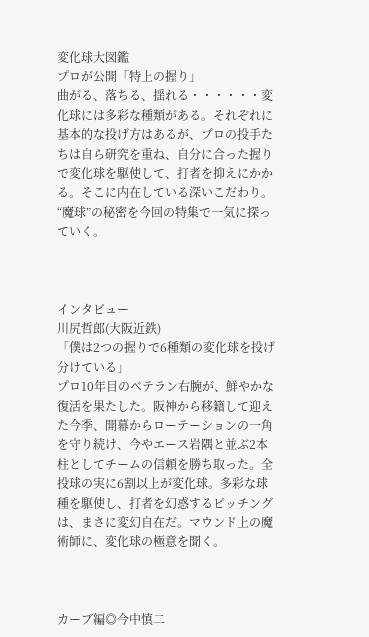変化球大図鑑
プロが公開「特上の握り」
曲がる、落ちる、揺れる・・・・・・変化球には多彩な種類がある。それぞれに基本的な投げ方はあるが、プロの投手たちは自ら研究を重ね、自分に合った握りで変化球を駆使して、打者を抑えにかかる。そこに内在している深いこだわり。“魔球”の秘密を今回の特集で一気に探っていく。



インタビュー
川尻哲郎(大阪近鉄)
「僕は2つの握りで6種類の変化球を投げ分けている」
プロ10年目のベテラン右腕が、鮮やかな復活を果たした。阪神から移籍して迎えた今季、開幕からローテーションの一角を守り続け、今やエース岩隅と並ぶ2本柱としてチームの信頼を勝ち取った。全投球の実に6割以上が変化球。多彩な球種を駆使し、打者を幻惑するピッチングは、まさに変幻自在だ。マウンド上の魔術師に、変化球の極意を聞く。



カーブ編◎今中慎二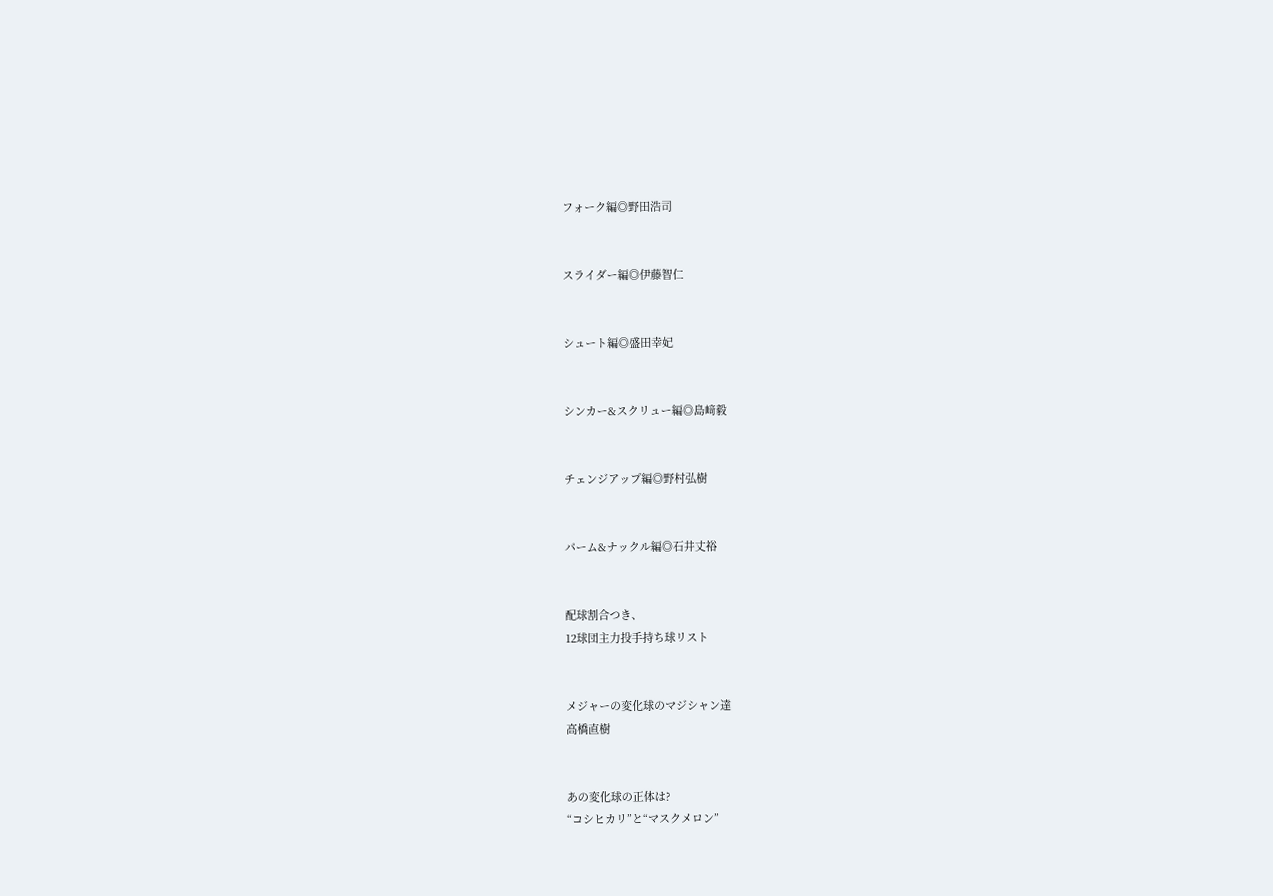フォーク編◎野田浩司


スライダー編◎伊藤智仁


シュート編◎盛田幸妃


シンカー&スクリュー編◎島﨑毅


チェンジアップ編◎野村弘樹


パーム&ナックル編◎石井丈裕


配球割合つき、
12球団主力投手持ち球リスト


メジャーの変化球のマジシャン達
高橋直樹


あの変化球の正体は?
“コシヒカリ”と“マスクメロン”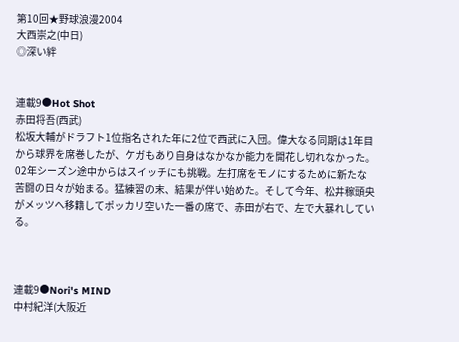第10回★野球浪漫2004
大西崇之(中日)
◎深い絆


連載9●Hot Shot
赤田将吾(西武)
松坂大輔がドラフト1位指名された年に2位で西武に入団。偉大なる同期は1年目から球界を席巻したが、ケガもあり自身はなかなか能力を開花し切れなかった。02年シーズン途中からはスイッチにも挑戦。左打席をモノにするために新たな苦闘の日々が始まる。猛練習の末、結果が伴い始めた。そして今年、松井稼頭央がメッツへ移籍してポッカリ空いた一番の席で、赤田が右で、左で大暴れしている。



連載9●Nori's MIND
中村紀洋(大阪近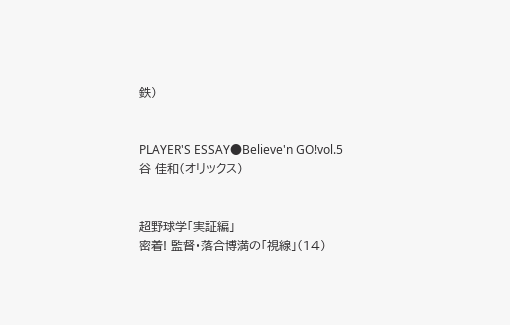鉄)


PLAYER'S ESSAY●Believe'n GO!vol.5
谷 佳和(オリックス)


超野球学「実証編」
密着! 監督・落合博満の「視線」(14)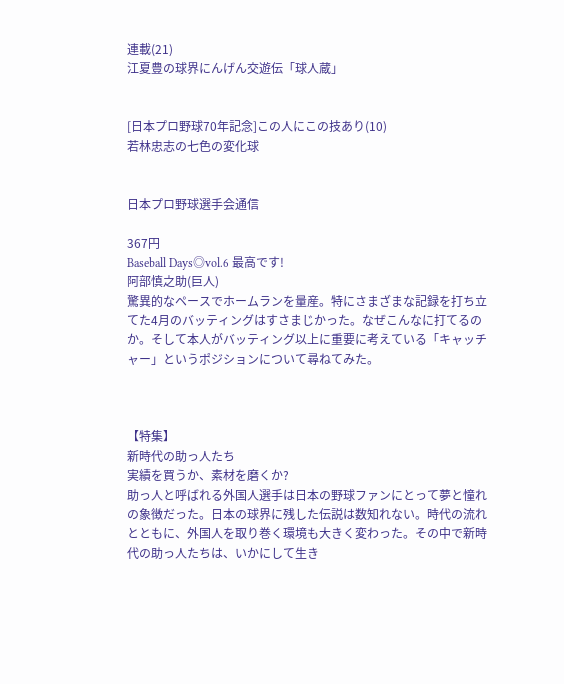連載(21)
江夏豊の球界にんげん交遊伝「球人蔵」


[日本プロ野球70年記念]この人にこの技あり(10)
若林忠志の七色の変化球


日本プロ野球選手会通信

367円
Baseball Days◎vol.6 最高です!
阿部慎之助(巨人)
驚異的なペースでホームランを量産。特にさまざまな記録を打ち立てた4月のバッティングはすさまじかった。なぜこんなに打てるのか。そして本人がバッティング以上に重要に考えている「キャッチャー」というポジションについて尋ねてみた。



【特集】
新時代の助っ人たち
実績を買うか、素材を磨くか?
助っ人と呼ばれる外国人選手は日本の野球ファンにとって夢と憧れの象徴だった。日本の球界に残した伝説は数知れない。時代の流れとともに、外国人を取り巻く環境も大きく変わった。その中で新時代の助っ人たちは、いかにして生き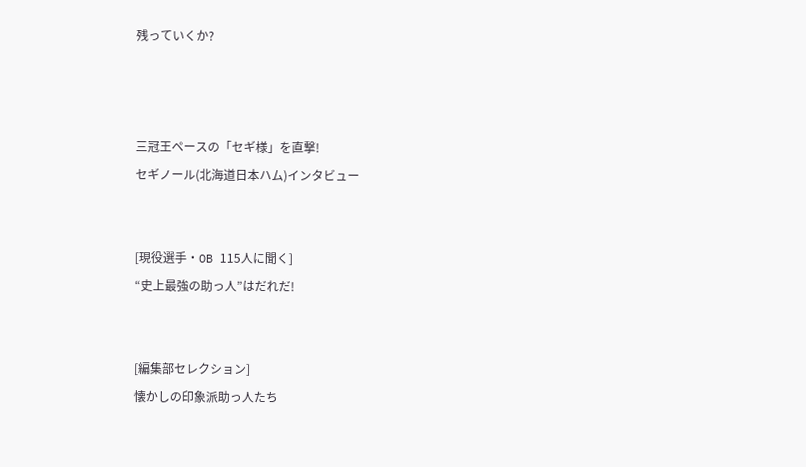残っていくか?



三冠王ペースの「セギ様」を直撃!
セギノール(北海道日本ハム)インタビュー


[現役選手・OB 115人に聞く]
“史上最強の助っ人”はだれだ!


[編集部セレクション]
懐かしの印象派助っ人たち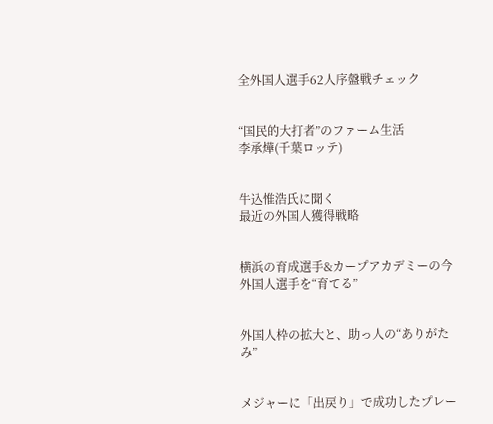全外国人選手62人序盤戦チェック


“国民的大打者”のファーム生活
李承燁(千葉ロッテ)


牛込惟浩氏に聞く
最近の外国人獲得戦略


横浜の育成選手&カープアカデミーの今
外国人選手を“育てる”


外国人枠の拡大と、助っ人の“ありがたみ”


メジャーに「出戻り」で成功したプレー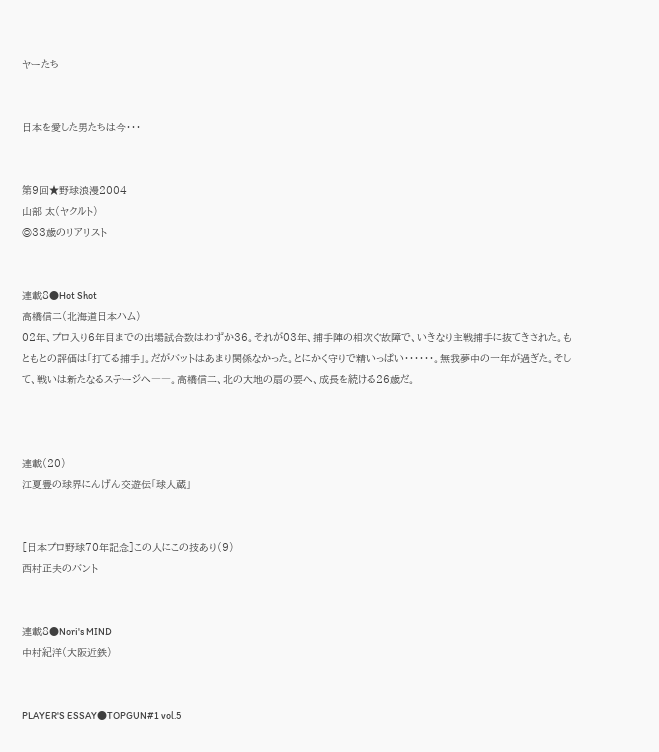ヤーたち


日本を愛した男たちは今・・・


第9回★野球浪漫2004
山部 太(ヤクルト)
◎33歳のリアリスト


連載8●Hot Shot
高橋信二(北海道日本ハム)
02年、プロ入り6年目までの出場試合数はわずか36。それが03年、捕手陣の相次ぐ故障で、いきなり主戦捕手に抜てきされた。もともとの評価は「打てる捕手」。だがバットはあまり関係なかった。とにかく守りで精いっぱい・・・・・・。無我夢中の一年が過ぎた。そして、戦いは新たなるステージへ――。高橋信二、北の大地の扇の要へ、成長を続ける26歳だ。



連載(20)
江夏豊の球界にんげん交遊伝「球人蔵」


[日本プロ野球70年記念]この人にこの技あり(9)
西村正夫のバント


連載8●Nori's MIND
中村紀洋(大阪近鉄)


PLAYER'S ESSAY●TOPGUN#1 vol.5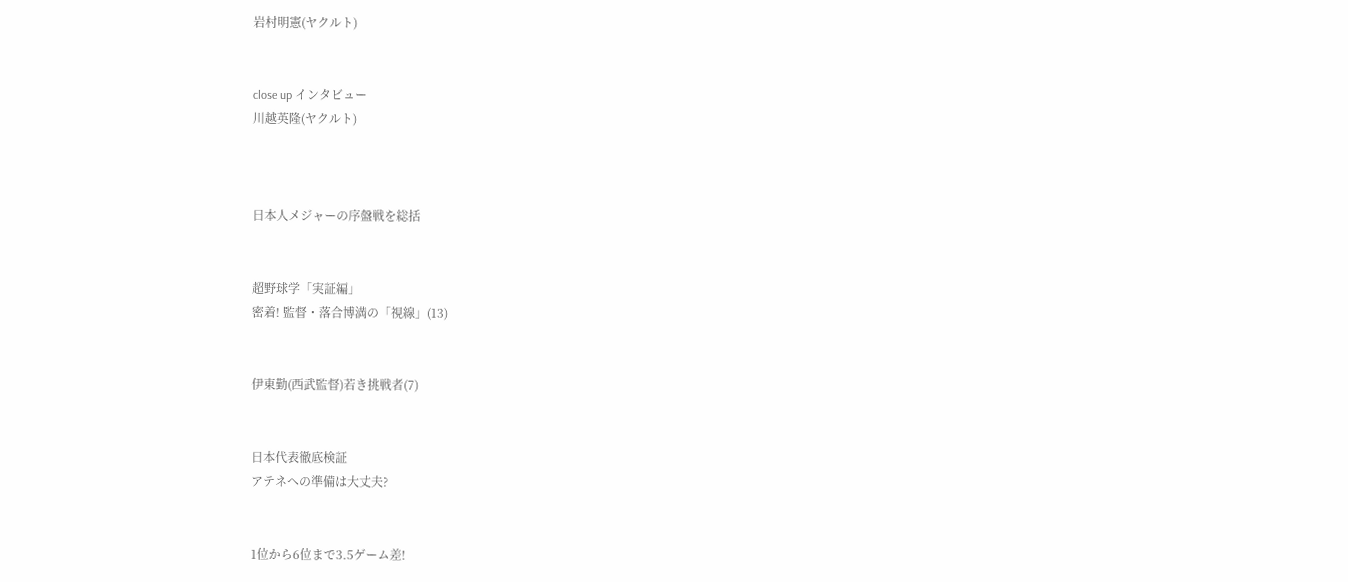岩村明憲(ヤクルト)


close up インタビュー
川越英隆(ヤクルト)



日本人メジャーの序盤戦を総括


超野球学「実証編」
密着! 監督・落合博満の「視線」(13)


伊東勤(西武監督)若き挑戦者(7)


日本代表徹底検証
アテネへの準備は大丈夫?


1位から6位まで3.5ゲーム差!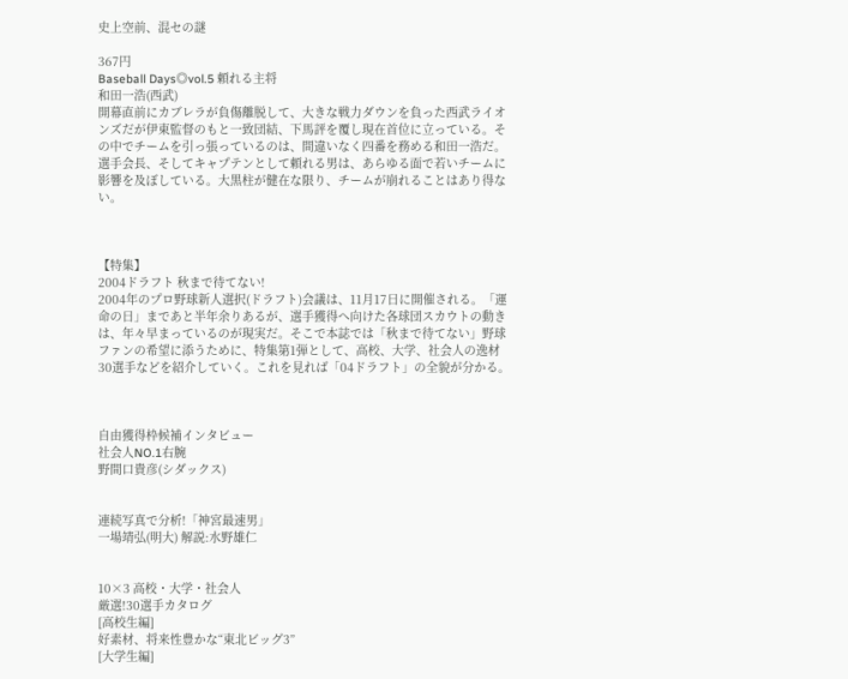史上空前、混セの謎

367円
Baseball Days◎vol.5 頼れる主将
和田一浩(西武)
開幕直前にカブレラが負傷離脱して、大きな戦力ダウンを負った西武ライオンズだが伊東監督のもと一致団結、下馬評を覆し現在首位に立っている。その中でチームを引っ張っているのは、間違いなく四番を務める和田一浩だ。選手会長、そしてキャプテンとして頼れる男は、あらゆる面で若いチームに影響を及ぼしている。大黒柱が健在な限り、チームが崩れることはあり得ない。



【特集】
2004ドラフト 秋まで待てない!
2004年のプロ野球新人選択(ドラフト)会議は、11月17日に開催される。「運命の日」まであと半年余りあるが、選手獲得へ向けた各球団スカウトの動きは、年々早まっているのが現実だ。そこで本誌では「秋まで待てない」野球ファンの希望に添うために、特集第1弾として、高校、大学、社会人の逸材30選手などを紹介していく。これを見れば「04ドラフト」の全貌が分かる。



自由獲得枠候補インタビュー
社会人NO.1右腕
野間口貴彦(シダックス)


連続写真で分析!「神宮最速男」
一場靖弘(明大) 解説:水野雄仁


10×3 高校・大学・社会人
厳選!30選手カタログ
[高校生編]
好素材、将来性豊かな“東北ビッグ3”
[大学生編]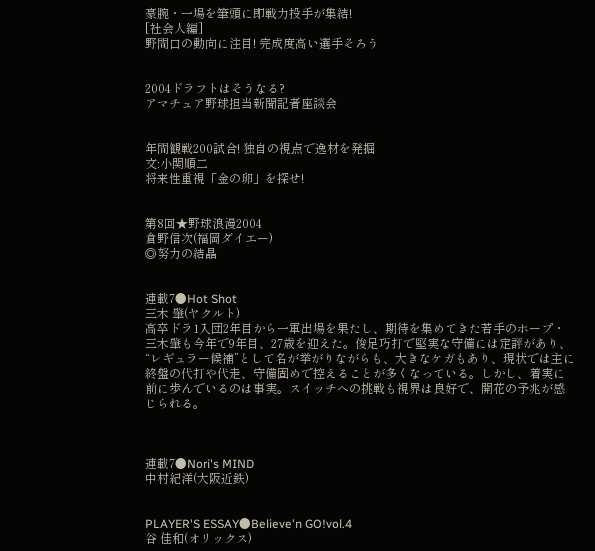豪腕・一場を筆頭に即戦力投手が集結!
[社会人編]
野間口の動向に注目! 完成度高い選手そろう


2004ドラフトはそうなる?
アマチュア野球担当新聞記者座談会


年間観戦200試合! 独自の視点で逸材を発掘
文:小関順二
将来性重視「金の卵」を探せ!


第8回★野球浪漫2004
倉野信次(福岡ダイエー)
◎努力の結晶


連載7●Hot Shot
三木 肇(ヤクルト)
高卒ドラ1入団2年目から一軍出場を果たし、期待を集めてきた若手のホープ・三木肇も今年で9年目、27歳を迎えた。俊足巧打で堅実な守備には定評があり、“レギュラー候補”として名が挙がりながらも、大きなケガもあり、現状では主に終盤の代打や代走、守備固めで控えることが多くなっている。しかし、着実に前に歩んでいるのは事実。スイッチへの挑戦も視界は良好で、開花の予兆が感じられる。



連載7●Nori's MIND
中村紀洋(大阪近鉄)


PLAYER'S ESSAY●Believe'n GO!vol.4
谷 佳和(オリックス)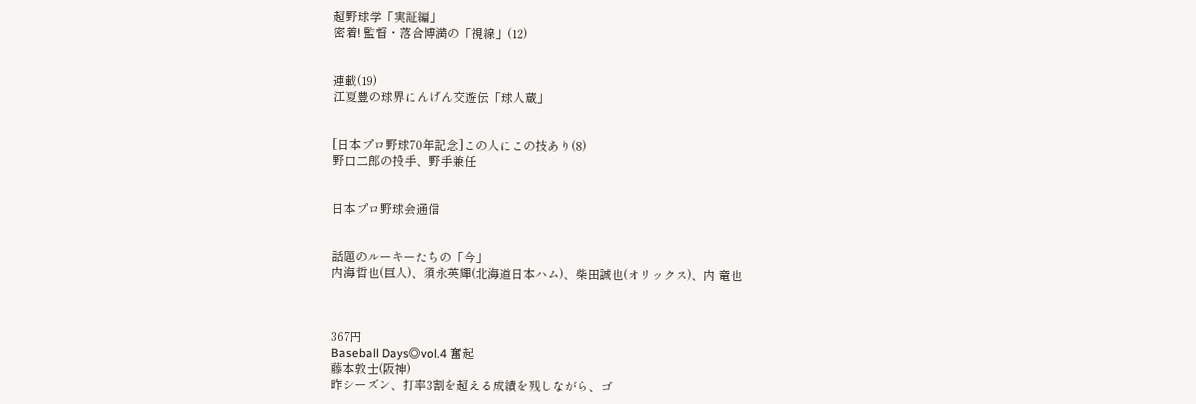超野球学「実証編」
密着! 監督・落合博満の「視線」(12)


連載(19)
江夏豊の球界にんげん交遊伝「球人蔵」


[日本プロ野球70年記念]この人にこの技あり(8)
野口二郎の投手、野手兼任


日本プロ野球会通信


話題のルーキーたちの「今」
内海哲也(巨人)、須永英輝(北海道日本ハム)、柴田誠也(オリックス)、内 竜也



367円
Baseball Days◎vol.4 奮起
藤本敦士(阪神)
昨シーズン、打率3割を超える成績を残しながら、ゴ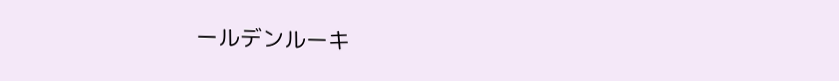ールデンルーキ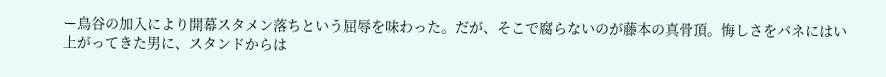ー鳥谷の加入により開幕スタメン落ちという屈辱を味わった。だが、そこで腐らないのが藤本の真骨頂。悔しさをバネにはい上がってきた男に、スタンドからは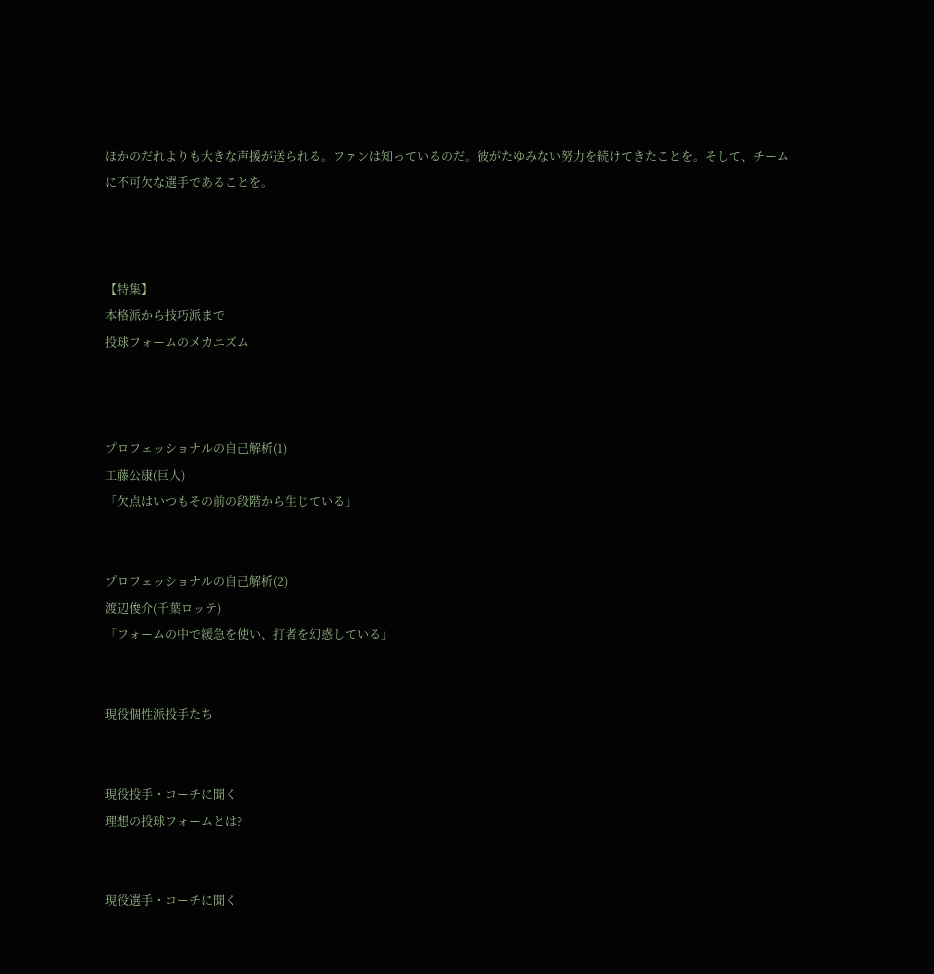ほかのだれよりも大きな声援が送られる。ファンは知っているのだ。彼がたゆみない努力を続けてきたことを。そして、チームに不可欠な選手であることを。



【特集】
本格派から技巧派まで
投球フォームのメカニズム



プロフェッショナルの自己解析(1)
工藤公康(巨人)
「欠点はいつもその前の段階から生じている」


プロフェッショナルの自己解析(2)
渡辺俊介(千葉ロッテ)
「フォームの中で緩急を使い、打者を幻惑している」


現役個性派投手たち


現役投手・コーチに聞く
理想の投球フォームとは?


現役選手・コーチに聞く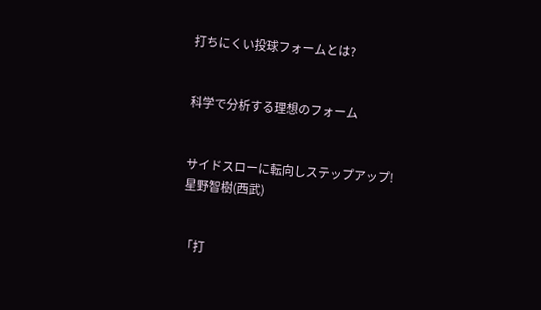打ちにくい投球フォームとは?


科学で分析する理想のフォーム


サイドスローに転向しステップアップ!
星野智樹(西武)


「打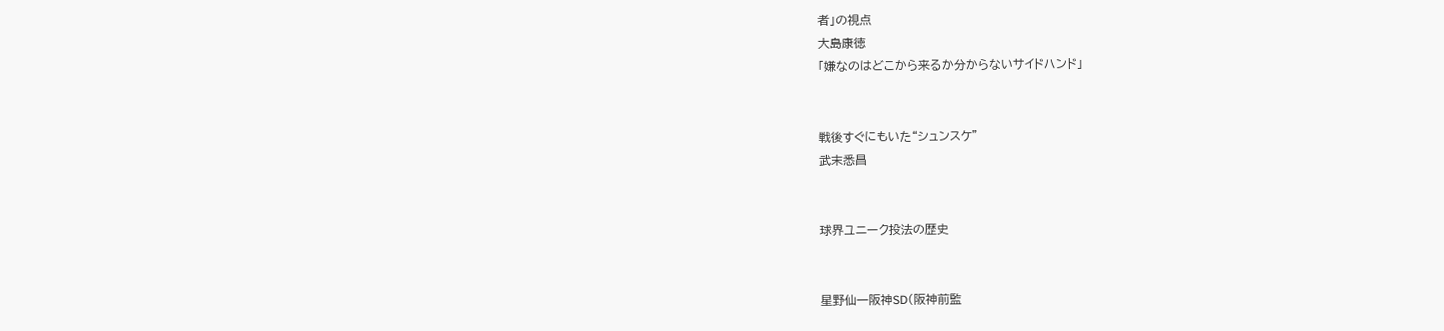者」の視点
大島康徳
「嫌なのはどこから来るか分からないサイドハンド」


戦後すぐにもいた“シュンスケ”
武末悉昌


球界ユニーク投法の歴史


星野仙一阪神SD(阪神前監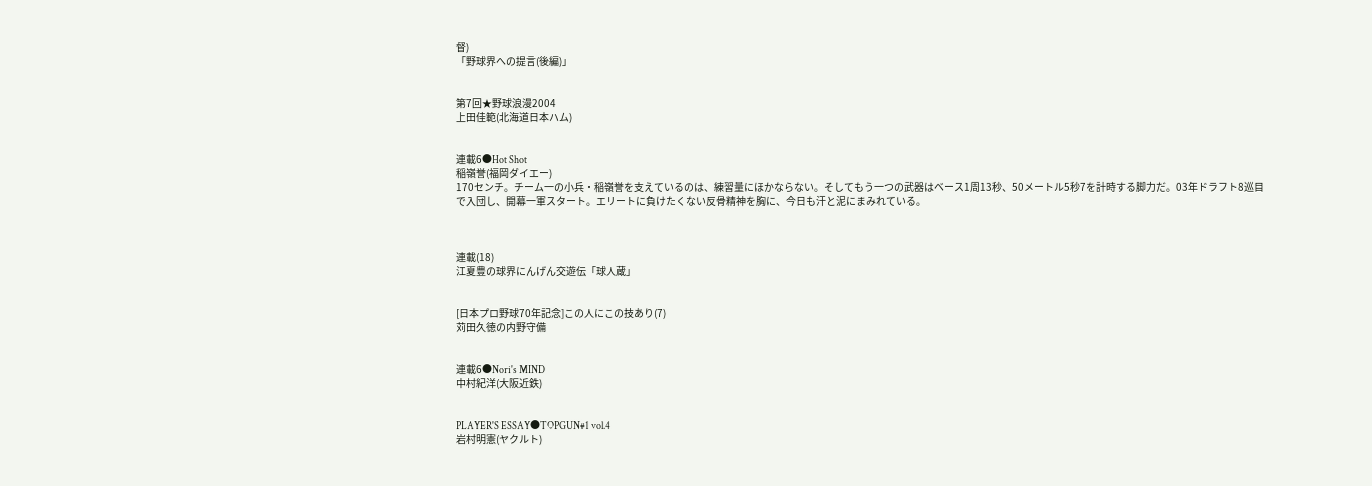督)
「野球界への提言(後編)」


第7回★野球浪漫2004
上田佳範(北海道日本ハム)


連載6●Hot Shot
稲嶺誉(福岡ダイエー)
170センチ。チーム一の小兵・稲嶺誉を支えているのは、練習量にほかならない。そしてもう一つの武器はベース1周13秒、50メートル5秒7を計時する脚力だ。03年ドラフト8巡目で入団し、開幕一軍スタート。エリートに負けたくない反骨精神を胸に、今日も汗と泥にまみれている。



連載(18)
江夏豊の球界にんげん交遊伝「球人蔵」


[日本プロ野球70年記念]この人にこの技あり(7)
苅田久徳の内野守備


連載6●Nori's MIND
中村紀洋(大阪近鉄)


PLAYER'S ESSAY●TOPGUN#1 vol.4
岩村明憲(ヤクルト)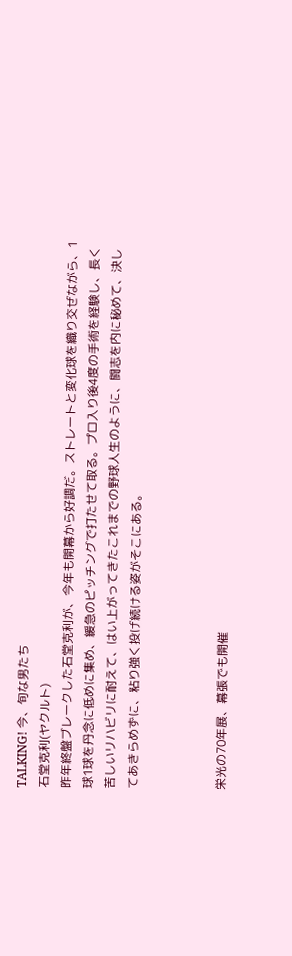TALKING! 今、旬な男たち
石堂克利(ヤクルト)
昨年終盤ブレークした石堂克利が、今年も開幕から好調だ。ストレートと変化球を織り交ぜながら、1球1球を丹念に低めに集め、緩急のピッチングで打たせて取る。プロ入り後4度の手術を経験し、長く苦しいリハビリに耐えて、はい上がってきたこれまでの野球人生のように、闘志を内に秘めて、決してあきらめずに、粘り強く投げ続ける姿がそこにある。



栄光の70年展、幕張でも開催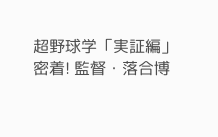超野球学「実証編」
密着! 監督・落合博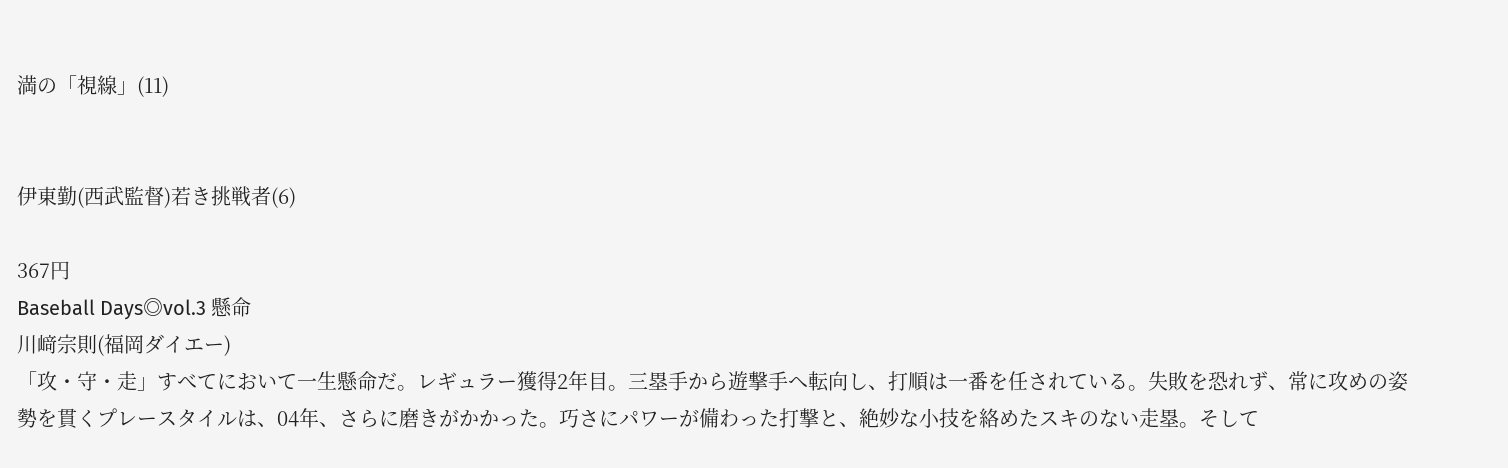満の「視線」(11)


伊東勤(西武監督)若き挑戦者(6)

367円
Baseball Days◎vol.3 懸命
川﨑宗則(福岡ダイエー)
「攻・守・走」すべてにおいて一生懸命だ。レギュラー獲得2年目。三塁手から遊撃手へ転向し、打順は一番を任されている。失敗を恐れず、常に攻めの姿勢を貫くプレースタイルは、04年、さらに磨きがかかった。巧さにパワーが備わった打撃と、絶妙な小技を絡めたスキのない走塁。そして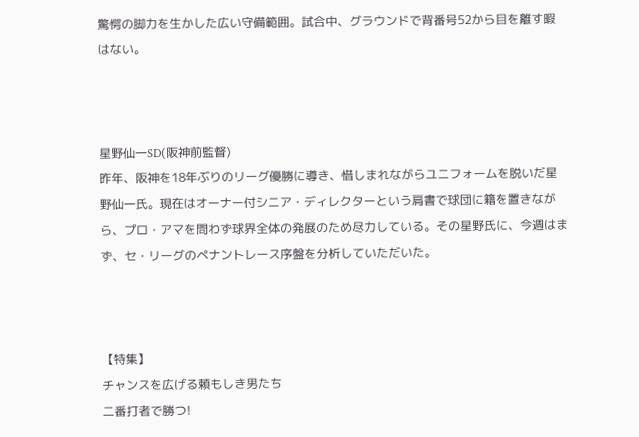驚愕の脚力を生かした広い守備範囲。試合中、グラウンドで背番号52から目を離す暇はない。



星野仙一SD(阪神前監督)
昨年、阪神を18年ぶりのリーグ優勝に導き、惜しまれながらユニフォームを脱いだ星野仙一氏。現在はオーナー付シニア・ディレクターという肩書で球団に籍を置きながら、プロ・アマを問わず球界全体の発展のため尽力している。その星野氏に、今週はまず、セ・リーグのペナントレース序盤を分析していただいた。



【特集】
チャンスを広げる頼もしき男たち
二番打者で勝つ!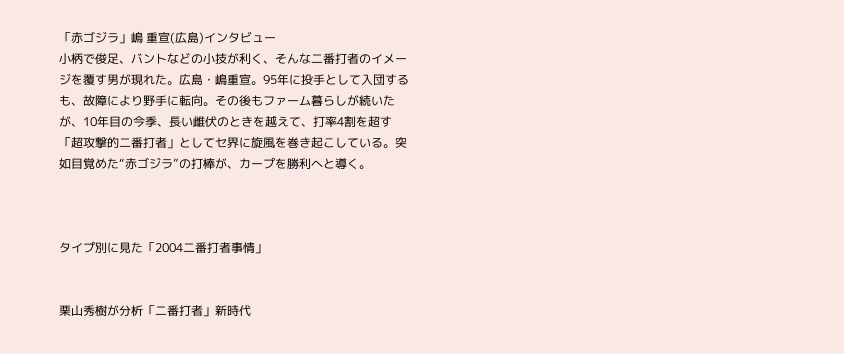「赤ゴジラ」嶋 重宣(広島)インタビュー
小柄で俊足、バントなどの小技が利く、そんな二番打者のイメージを覆す男が現れた。広島・嶋重宣。95年に投手として入団するも、故障により野手に転向。その後もファーム暮らしが続いたが、10年目の今季、長い雌伏のときを越えて、打率4割を超す「超攻撃的二番打者」としてセ界に旋風を巻き起こしている。突如目覚めた“赤ゴジラ”の打棒が、カープを勝利へと導く。



タイプ別に見た「2004二番打者事情」


栗山秀樹が分析「二番打者」新時代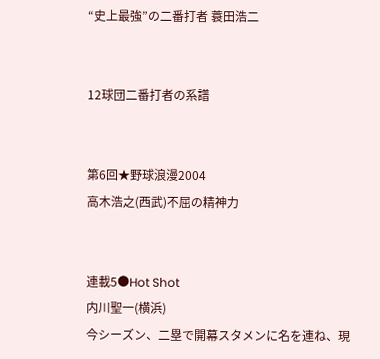“史上最強”の二番打者 蓑田浩二


12球団二番打者の系譜


第6回★野球浪漫2004
高木浩之(西武)不屈の精神力


連載5●Hot Shot
内川聖一(横浜)
今シーズン、二塁で開幕スタメンに名を連ね、現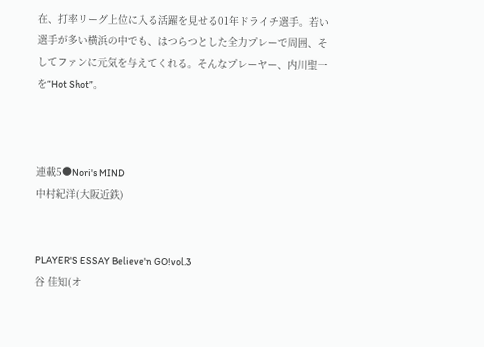在、打率リーグ上位に入る活躍を見せる01年ドライチ選手。若い選手が多い横浜の中でも、はつらつとした全力プレーで周囲、そしてファンに元気を与えてくれる。そんなプレーヤー、内川聖一を“Hot Shot”。



連載5●Nori's MIND
中村紀洋(大阪近鉄)


PLAYER'S ESSAY Believe'n GO!vol.3
谷 佳知(オ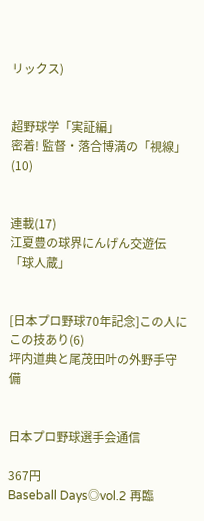リックス)


超野球学「実証編」
密着! 監督・落合博満の「視線」(10)


連載(17)
江夏豊の球界にんげん交遊伝「球人蔵」


[日本プロ野球70年記念]この人にこの技あり(6)
坪内道典と尾茂田叶の外野手守備


日本プロ野球選手会通信

367円
Baseball Days◎vol.2 再臨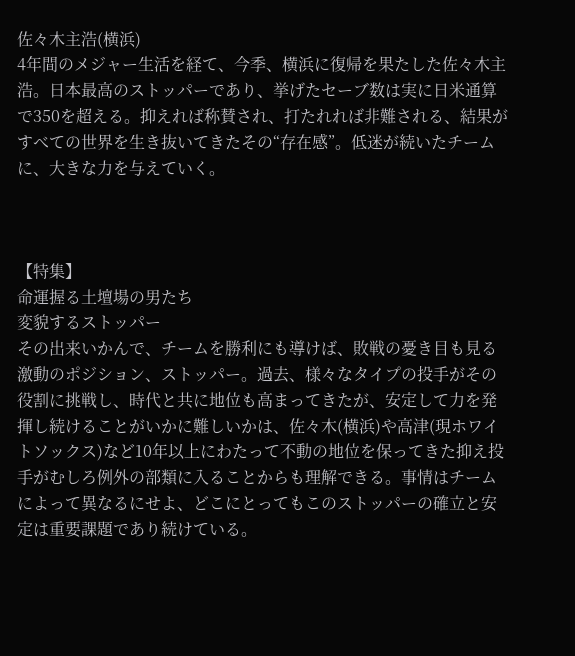佐々木主浩(横浜)
4年間のメジャー生活を経て、今季、横浜に復帰を果たした佐々木主浩。日本最高のストッパーであり、挙げたセーブ数は実に日米通算で350を超える。抑えれば称賛され、打たれれば非難される、結果がすべての世界を生き抜いてきたその“存在感”。低迷が続いたチームに、大きな力を与えていく。



【特集】
命運握る土壇場の男たち
変貌するストッパー
その出来いかんで、チームを勝利にも導けば、敗戦の憂き目も見る激動のポジション、ストッパー。過去、様々なタイプの投手がその役割に挑戦し、時代と共に地位も高まってきたが、安定して力を発揮し続けることがいかに難しいかは、佐々木(横浜)や高津(現ホワイトソックス)など10年以上にわたって不動の地位を保ってきた抑え投手がむしろ例外の部類に入ることからも理解できる。事情はチームによって異なるにせよ、どこにとってもこのストッパーの確立と安定は重要課題であり続けている。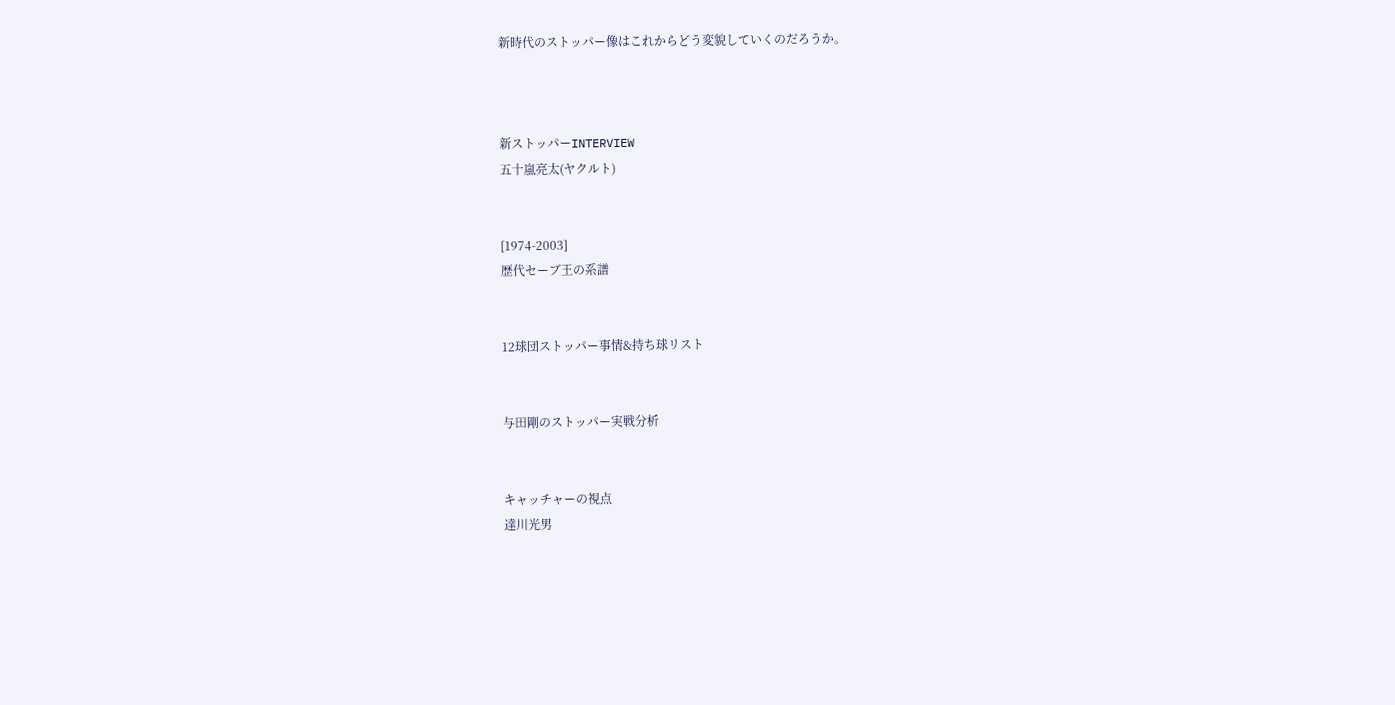新時代のストッパー像はこれからどう変貌していくのだろうか。



新ストッパーINTERVIEW
五十嵐亮太(ヤクルト)


[1974-2003]
歴代セーブ王の系譜


12球団ストッパー事情&持ち球リスト


与田剛のストッパー実戦分析


キャッチャーの視点
達川光男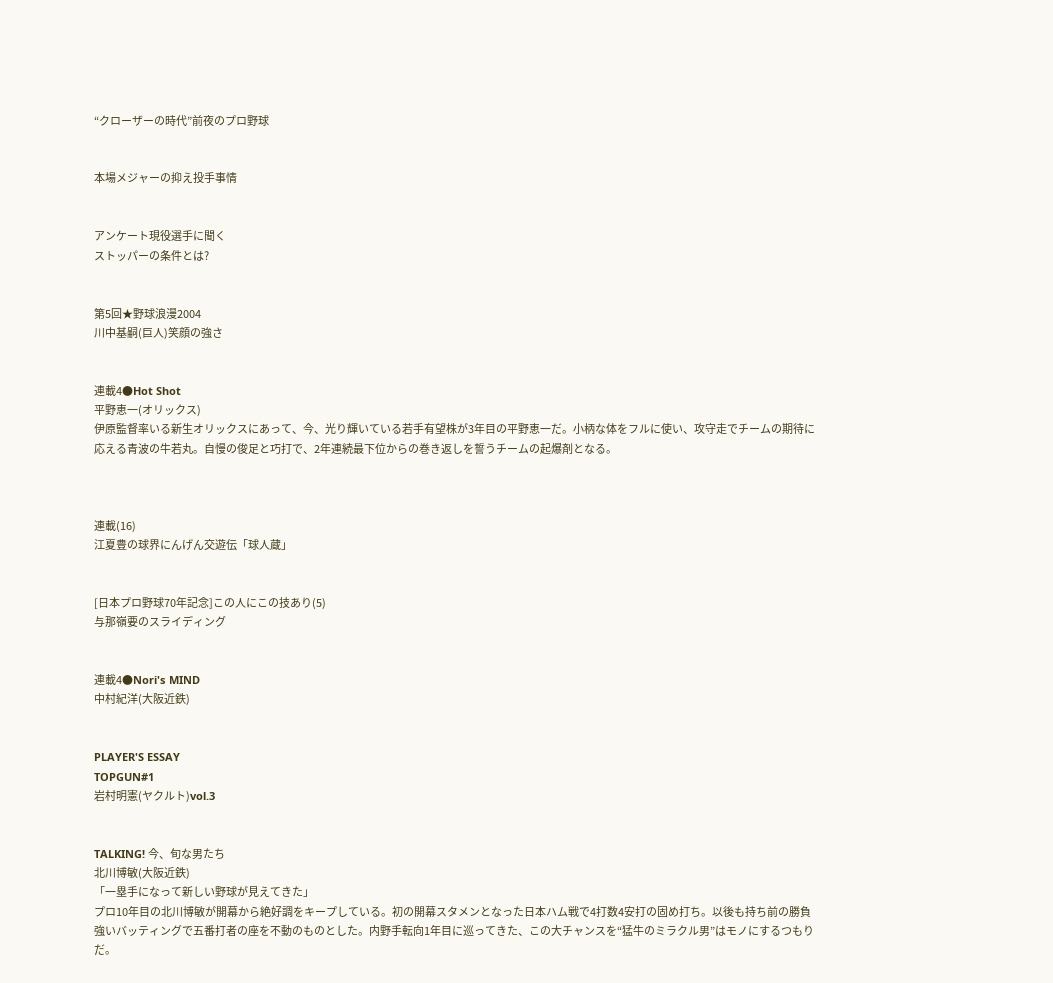“クローザーの時代”前夜のプロ野球


本場メジャーの抑え投手事情


アンケート現役選手に聞く
ストッパーの条件とは?


第5回★野球浪漫2004
川中基嗣(巨人)笑顔の強さ


連載4●Hot Shot
平野恵一(オリックス)
伊原監督率いる新生オリックスにあって、今、光り輝いている若手有望株が3年目の平野恵一だ。小柄な体をフルに使い、攻守走でチームの期待に応える青波の牛若丸。自慢の俊足と巧打で、2年連続最下位からの巻き返しを誓うチームの起爆剤となる。



連載(16)
江夏豊の球界にんげん交遊伝「球人蔵」


[日本プロ野球70年記念]この人にこの技あり(5)
与那嶺要のスライディング


連載4●Nori's MIND
中村紀洋(大阪近鉄)


PLAYER'S ESSAY
TOPGUN#1
岩村明憲(ヤクルト)vol.3


TALKING! 今、旬な男たち
北川博敏(大阪近鉄)
「一塁手になって新しい野球が見えてきた」
プロ10年目の北川博敏が開幕から絶好調をキープしている。初の開幕スタメンとなった日本ハム戦で4打数4安打の固め打ち。以後も持ち前の勝負強いバッティングで五番打者の座を不動のものとした。内野手転向1年目に巡ってきた、この大チャンスを“猛牛のミラクル男”はモノにするつもりだ。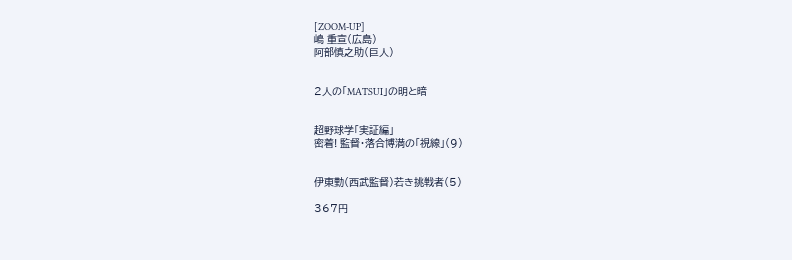[ZOOM-UP]
嶋 重宣(広島)
阿部慎之助(巨人)


2人の「MATSUI」の明と暗


超野球学「実証編」
密着! 監督・落合博満の「視線」(9)


伊東勤(西武監督)若き挑戦者(5)

367円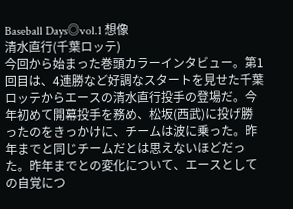Baseball Days◎vol.1 想像
清水直行(千葉ロッテ)
今回から始まった巻頭カラーインタビュー。第1回目は、4連勝など好調なスタートを見せた千葉ロッテからエースの清水直行投手の登場だ。今年初めて開幕投手を務め、松坂(西武)に投げ勝ったのをきっかけに、チームは波に乗った。昨年までと同じチームだとは思えないほどだった。昨年までとの変化について、エースとしての自覚につ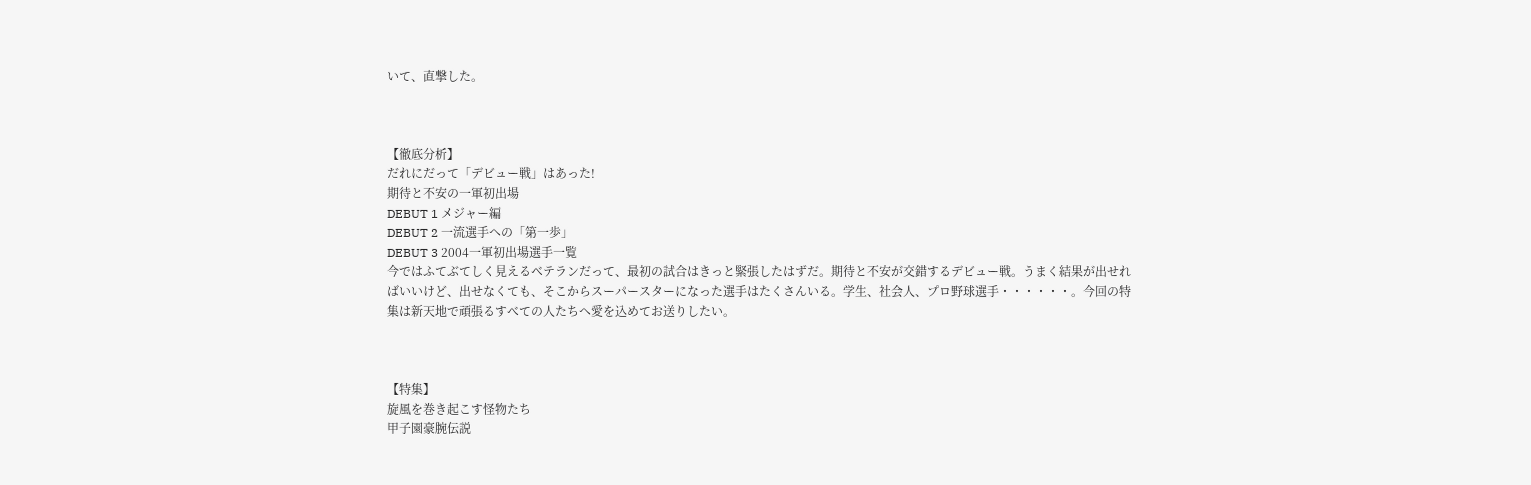いて、直撃した。



【徹底分析】
だれにだって「デビュー戦」はあった!
期待と不安の一軍初出場
DEBUT 1 メジャー編
DEBUT 2 一流選手への「第一歩」
DEBUT 3 2004一軍初出場選手一覧
今ではふてぶてしく見えるベテランだって、最初の試合はきっと緊張したはずだ。期待と不安が交錯するデビュー戦。うまく結果が出せればいいけど、出せなくても、そこからスーパースターになった選手はたくさんいる。学生、社会人、プロ野球選手・・・・・・。今回の特集は新天地で頑張るすべての人たちへ愛を込めてお送りしたい。



【特集】
旋風を巻き起こす怪物たち
甲子園豪腕伝説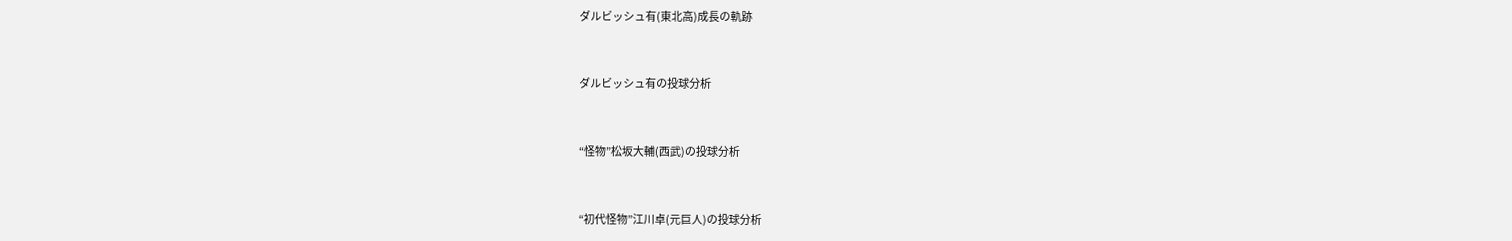ダルビッシュ有(東北高)成長の軌跡


ダルビッシュ有の投球分析


“怪物”松坂大輔(西武)の投球分析


“初代怪物”江川卓(元巨人)の投球分析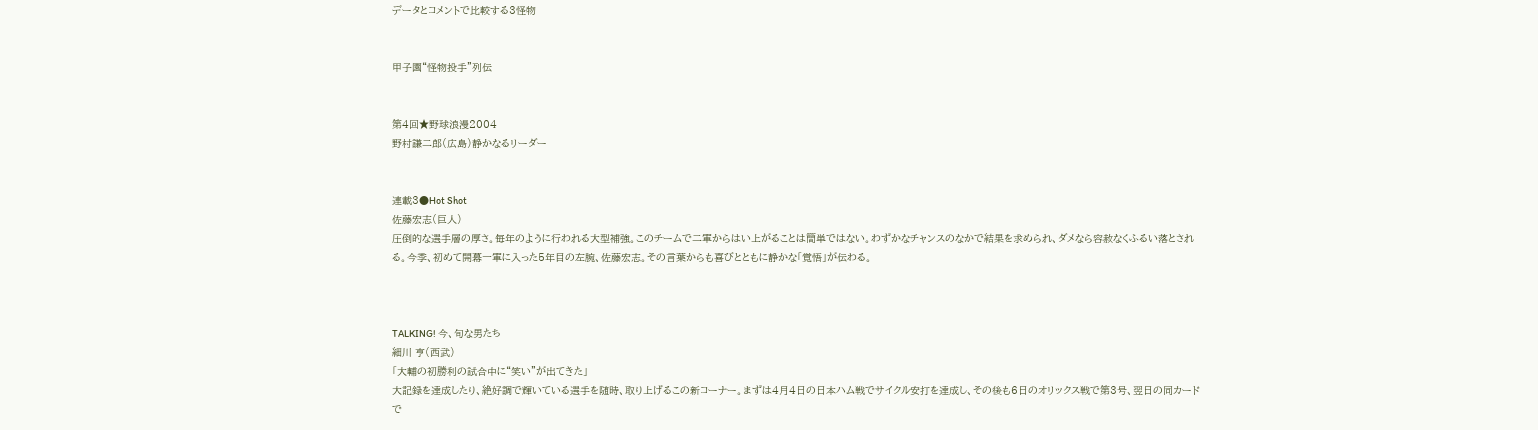データとコメントで比較する3怪物


甲子園“怪物投手”列伝


第4回★野球浪漫2004
野村謙二郎(広島)静かなるリーダー


連載3●Hot Shot
佐藤宏志(巨人)
圧倒的な選手層の厚さ。毎年のように行われる大型補強。このチームで二軍からはい上がることは簡単ではない。わずかなチャンスのなかで結果を求められ、ダメなら容赦なくふるい落とされる。今季、初めて開幕一軍に入った5年目の左腕、佐藤宏志。その言葉からも喜びとともに静かな「覚悟」が伝わる。



TALKING! 今、旬な男たち
細川 亨(西武)
「大輔の初勝利の試合中に“笑い”が出てきた」
大記録を達成したり、絶好調で輝いている選手を随時、取り上げるこの新コーナー。まずは4月4日の日本ハム戦でサイクル安打を達成し、その後も6日のオリックス戦で第3号、翌日の同カードで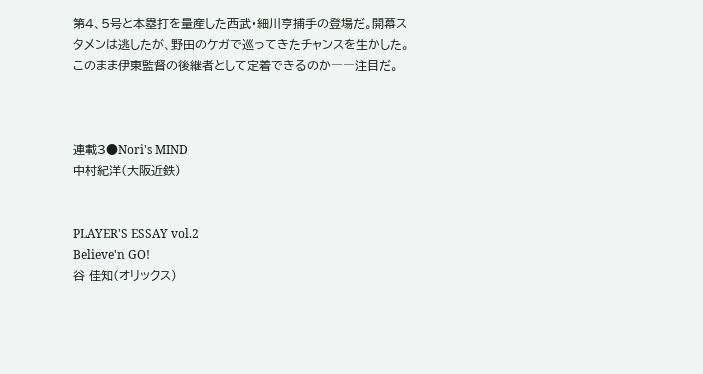第4、5号と本塁打を量産した西武・細川亨捕手の登場だ。開幕スタメンは逃したが、野田のケガで巡ってきたチャンスを生かした。このまま伊東監督の後継者として定着できるのか――注目だ。



連載3●Nori's MIND
中村紀洋(大阪近鉄)


PLAYER'S ESSAY vol.2
Believe'n GO!
谷 佳知(オリックス)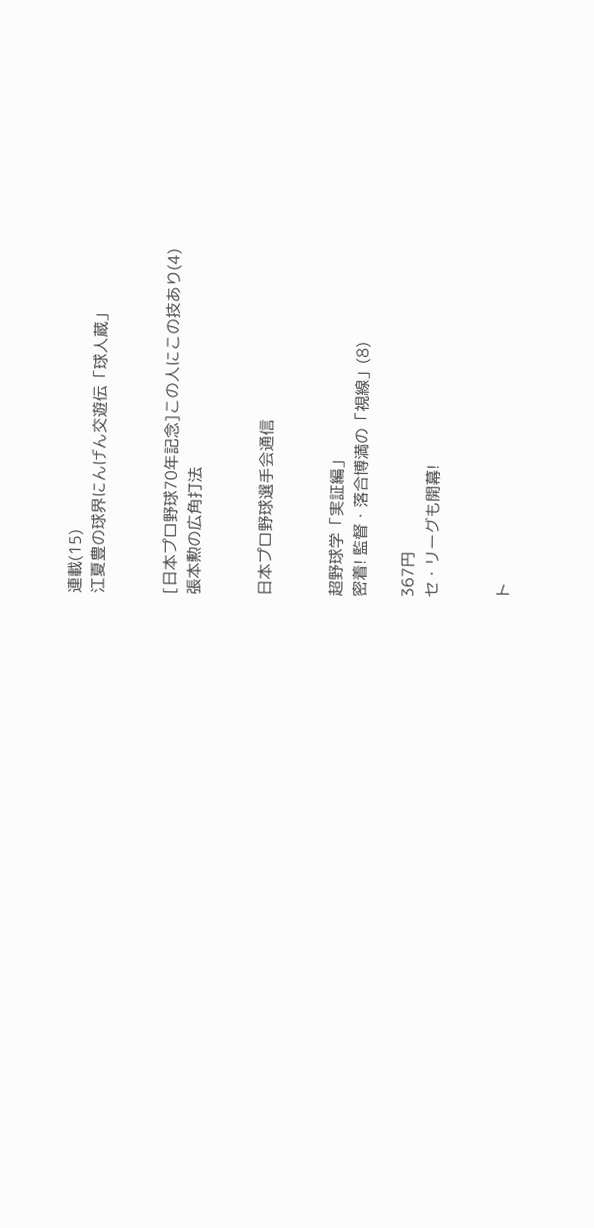連載(15)
江夏豊の球界にんげん交遊伝「球人蔵」


[日本プロ野球70年記念]この人にこの技あり(4)
張本勲の広角打法


日本プロ野球選手会通信


超野球学「実証編」
密着! 監督・落合博満の「視線」(8)

367円
セ・リーグも開幕!


ト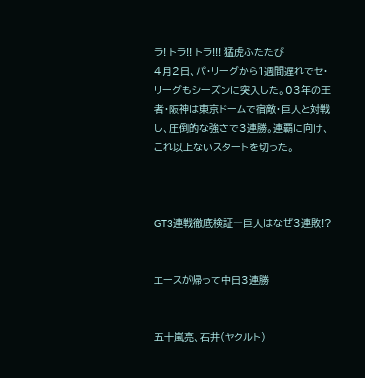ラ! トラ!! トラ!!! 猛虎ふたたび
4月2日、パ・リーグから1週間遅れでセ・リーグもシーズンに突入した。03年の王者・阪神は東京ドームで宿敵・巨人と対戦し、圧倒的な強さで3連勝。連覇に向け、これ以上ないスタートを切った。



GT3連戦徹底検証―巨人はなぜ3連敗!?


エースが帰って中日3連勝


五十嵐亮、石井(ヤクルト)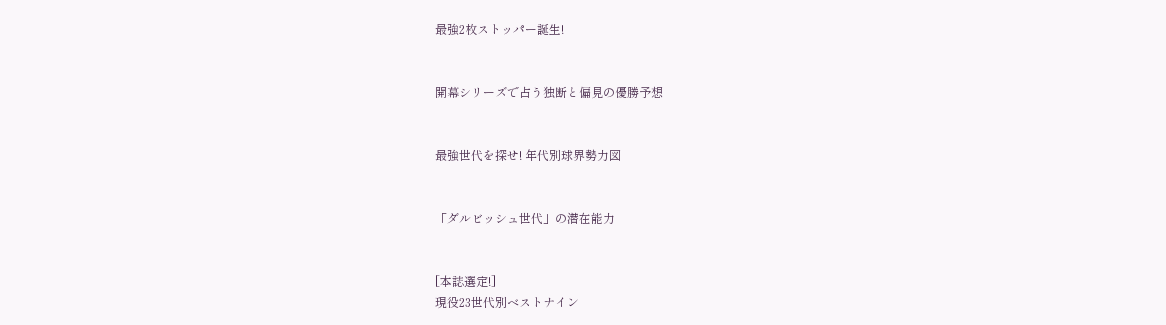最強2枚ストッパー誕生!


開幕シリーズで占う独断と偏見の優勝予想


最強世代を探せ! 年代別球界勢力図


「ダルビッシュ世代」の潜在能力


[本誌選定!]
現役23世代別ベストナイン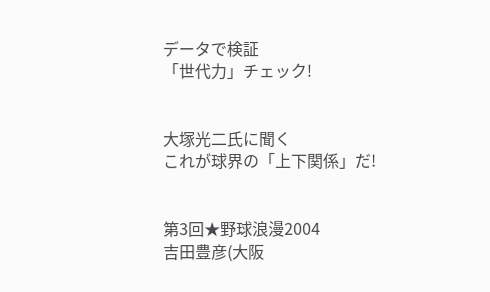データで検証
「世代力」チェック!


大塚光二氏に聞く
これが球界の「上下関係」だ!


第3回★野球浪漫2004
吉田豊彦(大阪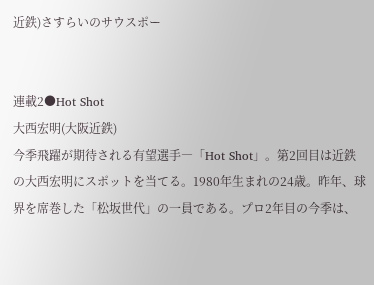近鉄)さすらいのサウスポー


連載2●Hot Shot
大西宏明(大阪近鉄)
今季飛躍が期待される有望選手―「Hot Shot」。第2回目は近鉄の大西宏明にスポットを当てる。1980年生まれの24歳。昨年、球界を席巻した「松坂世代」の一員である。プロ2年目の今季は、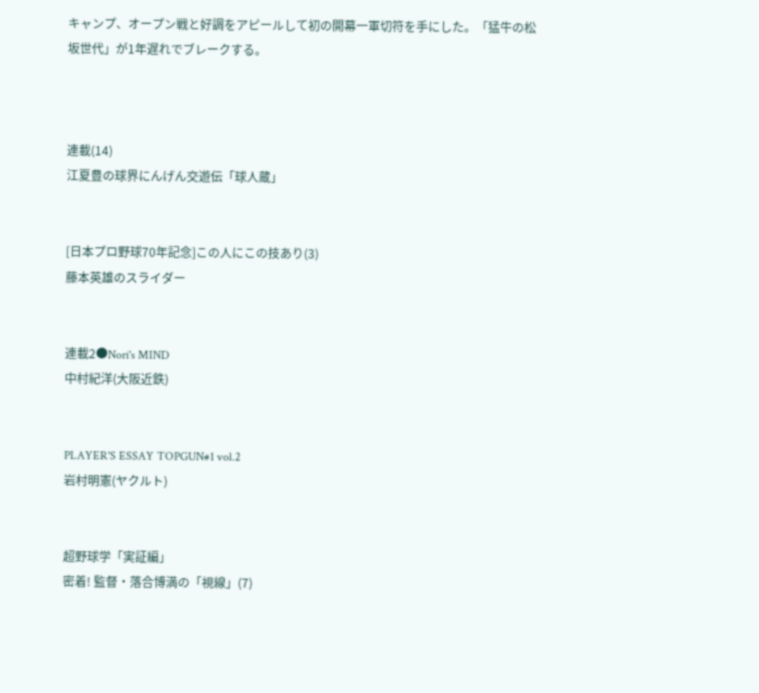キャンプ、オープン戦と好調をアピールして初の開幕一軍切符を手にした。「猛牛の松坂世代」が1年遅れでブレークする。



連載(14)
江夏豊の球界にんげん交遊伝「球人蔵」


[日本プロ野球70年記念]この人にこの技あり(3)
藤本英雄のスライダー


連載2●Nori's MIND
中村紀洋(大阪近鉄)


PLAYER'S ESSAY TOPGUN#1 vol.2
岩村明憲(ヤクルト)


超野球学「実証編」
密着! 監督・落合博満の「視線」(7)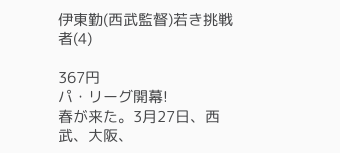伊東勤(西武監督)若き挑戦者(4)

367円
パ・リーグ開幕!
春が来た。3月27日、西武、大阪、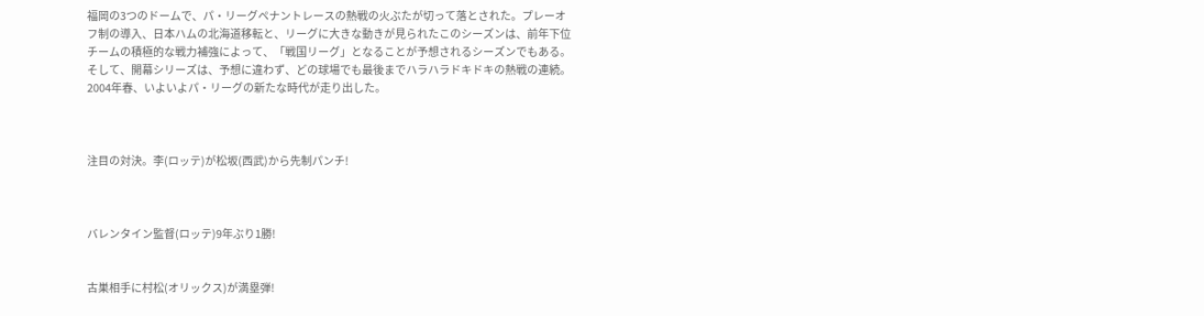福岡の3つのドームで、パ・リーグペナントレースの熱戦の火ぶたが切って落とされた。プレーオフ制の導入、日本ハムの北海道移転と、リーグに大きな動きが見られたこのシーズンは、前年下位チームの積極的な戦力補強によって、「戦国リーグ」となることが予想されるシーズンでもある。そして、開幕シリーズは、予想に違わず、どの球場でも最後までハラハラドキドキの熱戦の連続。2004年春、いよいよパ・リーグの新たな時代が走り出した。



注目の対決。李(ロッテ)が松坂(西武)から先制パンチ!



バレンタイン監督(ロッテ)9年ぶり1勝!


古巣相手に村松(オリックス)が満塁弾!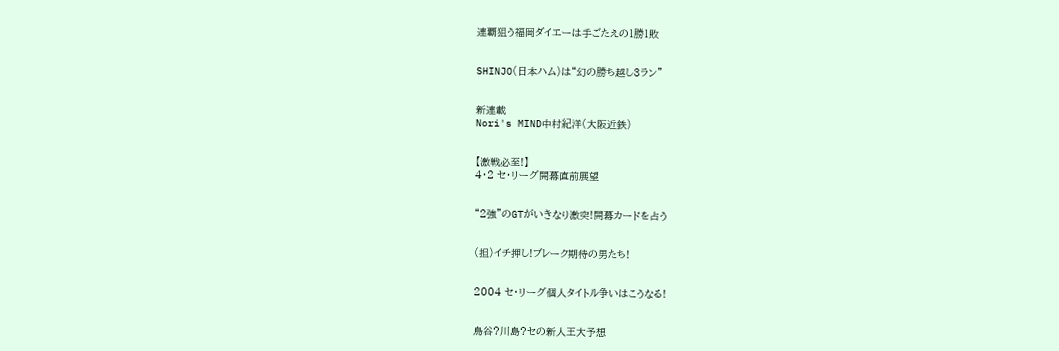連覇狙う福岡ダイエーは手ごたえの1勝1敗


SHINJO(日本ハム)は“幻の勝ち越し3ラン”


新連載
Nori's MIND中村紀洋(大阪近鉄)


【激戦必至!】
4・2 セ・リーグ開幕直前展望


“2強”のGTがいきなり激突!開幕カードを占う


(担)イチ押し!ブレーク期待の男たち!


2004 セ・リーグ個人タイトル争いはこうなる!


鳥谷?川島?セの新人王大予想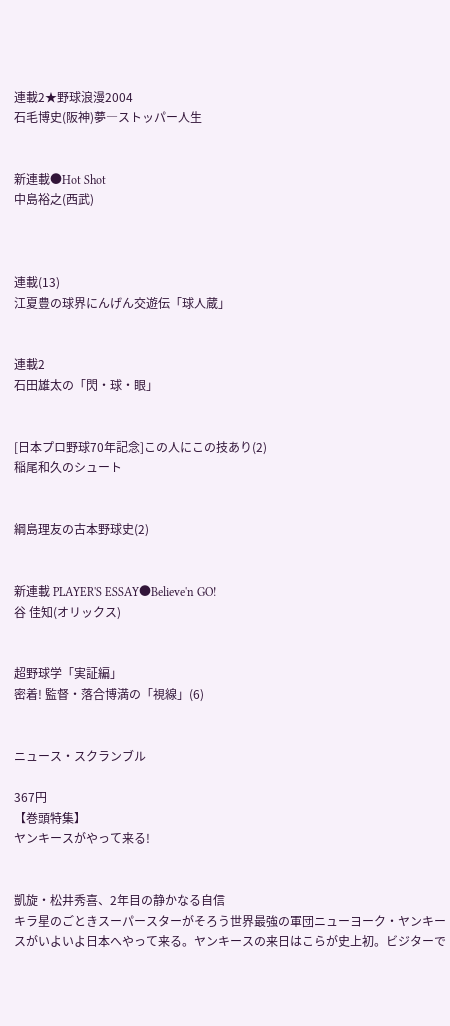連載2★野球浪漫2004
石毛博史(阪神)夢―ストッパー人生


新連載●Hot Shot
中島裕之(西武)



連載(13)
江夏豊の球界にんげん交遊伝「球人蔵」


連載2
石田雄太の「閃・球・眼」


[日本プロ野球70年記念]この人にこの技あり(2)
稲尾和久のシュート


綱島理友の古本野球史(2)


新連載 PLAYER'S ESSAY●Believe'n GO!
谷 佳知(オリックス)


超野球学「実証編」
密着! 監督・落合博満の「視線」(6)


ニュース・スクランブル

367円
【巻頭特集】
ヤンキースがやって来る!


凱旋・松井秀喜、2年目の静かなる自信
キラ星のごときスーパースターがそろう世界最強の軍団ニューヨーク・ヤンキースがいよいよ日本へやって来る。ヤンキースの来日はこらが史上初。ビジターで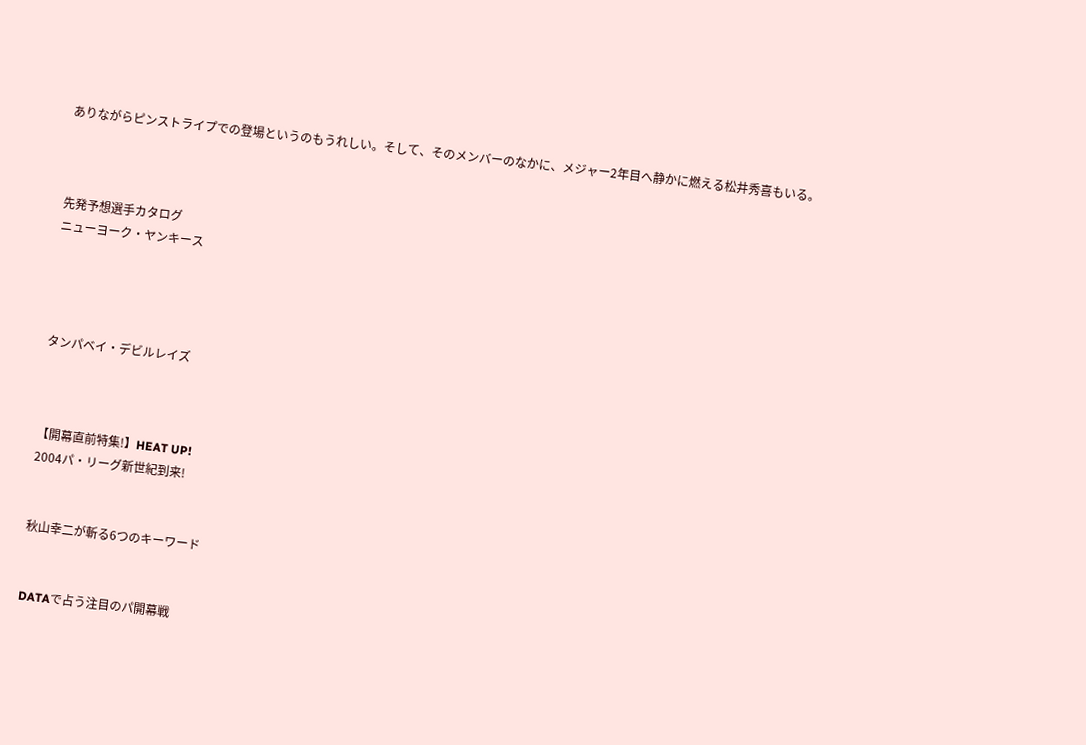ありながらピンストライプでの登場というのもうれしい。そして、そのメンバーのなかに、メジャー2年目へ静かに燃える松井秀喜もいる。



先発予想選手カタログ
ニューヨーク・ヤンキース




タンパベイ・デビルレイズ



【開幕直前特集!】HEAT UP!
2004パ・リーグ新世紀到来!


秋山幸二が斬る6つのキーワード


DATAで占う注目のパ開幕戦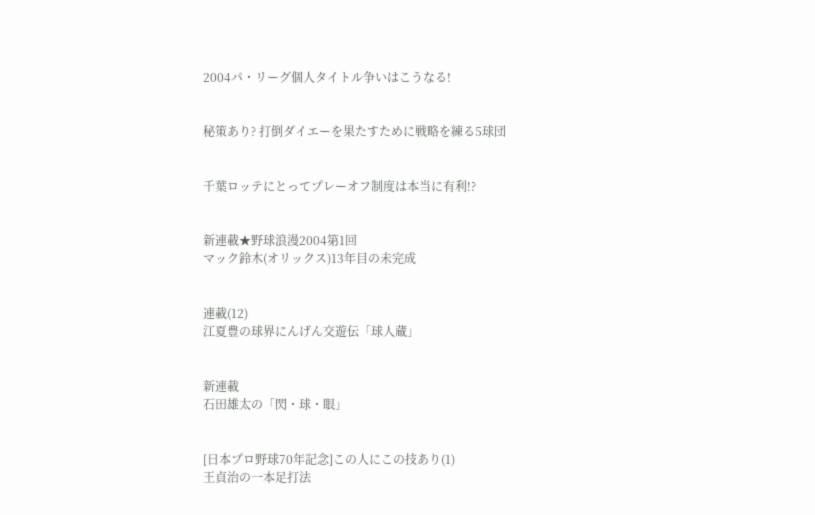2004パ・リーグ個人タイトル争いはこうなる!


秘策あり? 打倒ダイエーを果たすために戦略を練る5球団


千葉ロッテにとってプレーオフ制度は本当に有利!?


新連載★野球浪漫2004第1回
マック鈴木(オリックス)13年目の未完成


連載(12)
江夏豊の球界にんげん交遊伝「球人蔵」


新連載
石田雄太の「閃・球・眼」


[日本プロ野球70年記念]この人にこの技あり(1)
王貞治の一本足打法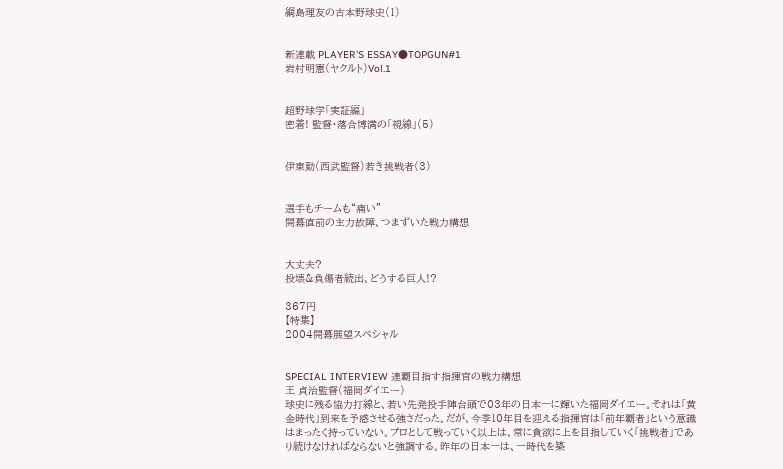綱島理友の古本野球史(1)


新連載 PLAYER'S ESSAY●TOPGUN#1
岩村明憲(ヤクルト)Vol.1


超野球学「実証編」
密着! 監督・落合博満の「視線」(5)


伊東勤(西武監督)若き挑戦者(3)


選手もチームも“痛い”
開幕直前の主力故障、つまずいた戦力構想


大丈夫?
投壊&負傷者続出、どうする巨人!?

367円
【特集】
2004開幕展望スペシャル


SPECIAL INTERVIEW 連覇目指す指揮官の戦力構想
王 貞治監督(福岡ダイエー)
球史に残る協力打線と、若い先発投手陣台頭で03年の日本一に輝いた福岡ダイエー。それは「黄金時代」到来を予感させる強さだった。だが、今季10年目を迎える指揮官は「前年覇者」という意識はまったく持っていない。プロとして戦っていく以上は、常に貪欲に上を目指していく「挑戦者」であり続けなければならないと強調する。昨年の日本一は、一時代を築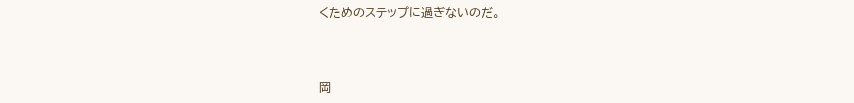くためのステップに過ぎないのだ。



岡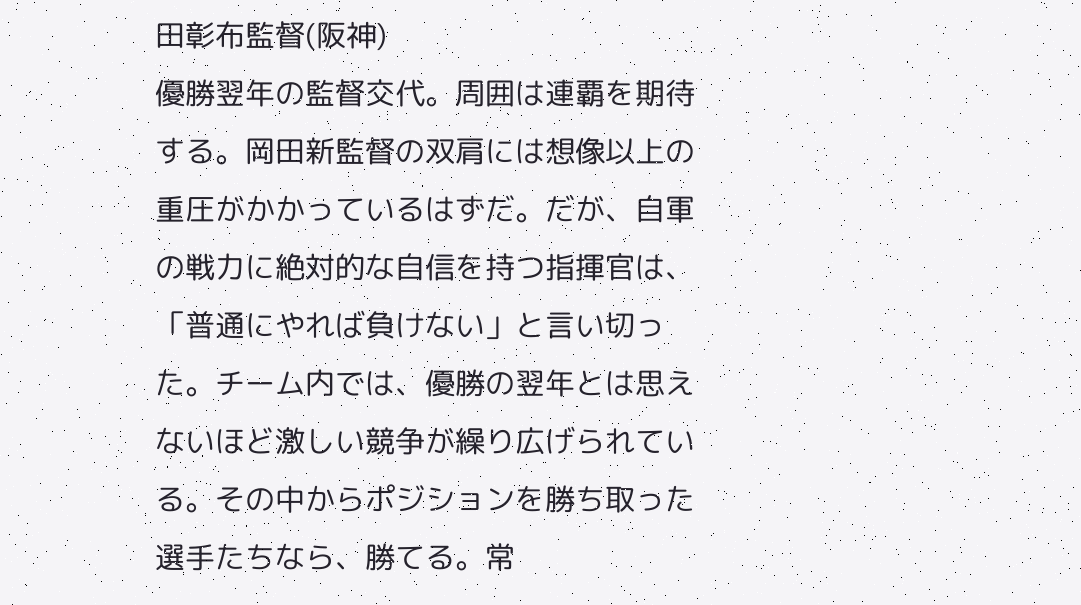田彰布監督(阪神)
優勝翌年の監督交代。周囲は連覇を期待する。岡田新監督の双肩には想像以上の重圧がかかっているはずだ。だが、自軍の戦力に絶対的な自信を持つ指揮官は、「普通にやれば負けない」と言い切った。チーム内では、優勝の翌年とは思えないほど激しい競争が繰り広げられている。その中からポジションを勝ち取った選手たちなら、勝てる。常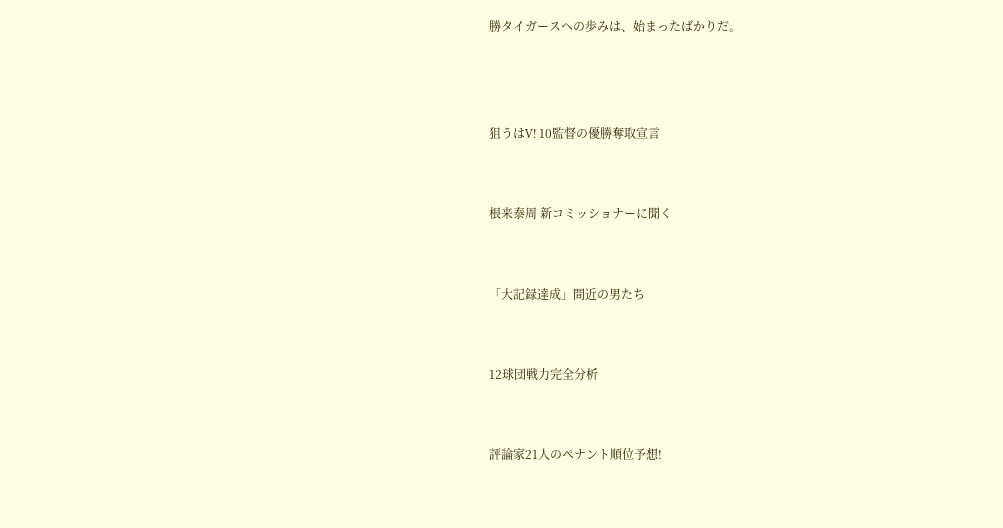勝タイガースへの歩みは、始まったばかりだ。



狙うはV! 10監督の優勝奪取宣言


根来泰周 新コミッショナーに聞く


「大記録達成」間近の男たち


12球団戦力完全分析


評論家21人のペナント順位予想!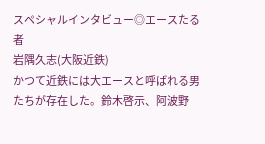スペシャルインタビュー◎エースたる者
岩隅久志(大阪近鉄)
かつて近鉄には大エースと呼ばれる男たちが存在した。鈴木啓示、阿波野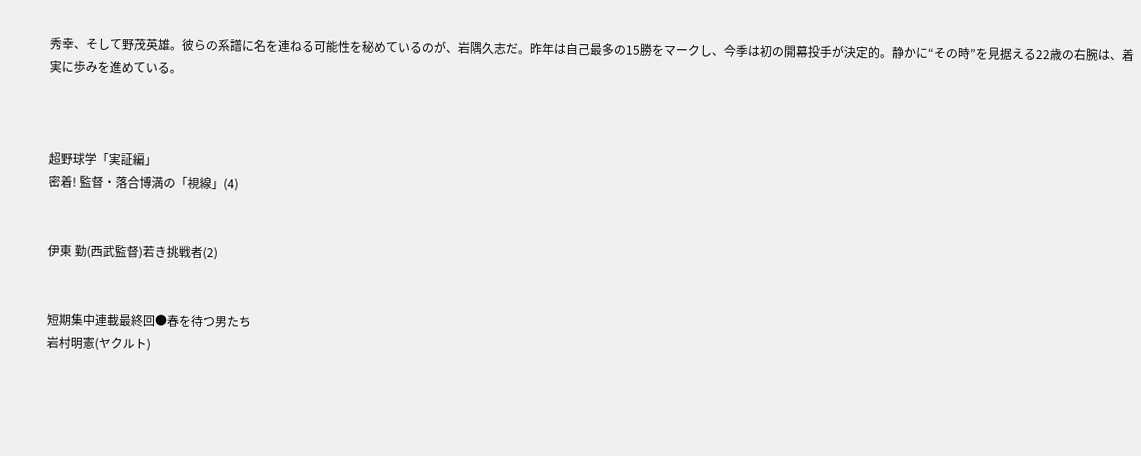秀幸、そして野茂英雄。彼らの系譜に名を連ねる可能性を秘めているのが、岩隅久志だ。昨年は自己最多の15勝をマークし、今季は初の開幕投手が決定的。静かに“その時”を見据える22歳の右腕は、着実に歩みを進めている。



超野球学「実証編」
密着! 監督・落合博満の「視線」(4)


伊東 勤(西武監督)若き挑戦者(2)


短期集中連載最終回●春を待つ男たち
岩村明憲(ヤクルト)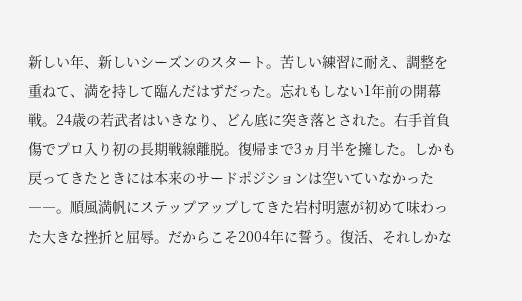新しい年、新しいシーズンのスタート。苦しい練習に耐え、調整を重ねて、満を持して臨んだはずだった。忘れもしない1年前の開幕戦。24歳の若武者はいきなり、どん底に突き落とされた。右手首負傷でプロ入り初の長期戦線離脱。復帰まで3ヵ月半を擁した。しかも戻ってきたときには本来のサードポジションは空いていなかった――。順風満帆にステップアップしてきた岩村明憲が初めて味わった大きな挫折と屈辱。だからこそ2004年に誓う。復活、それしかな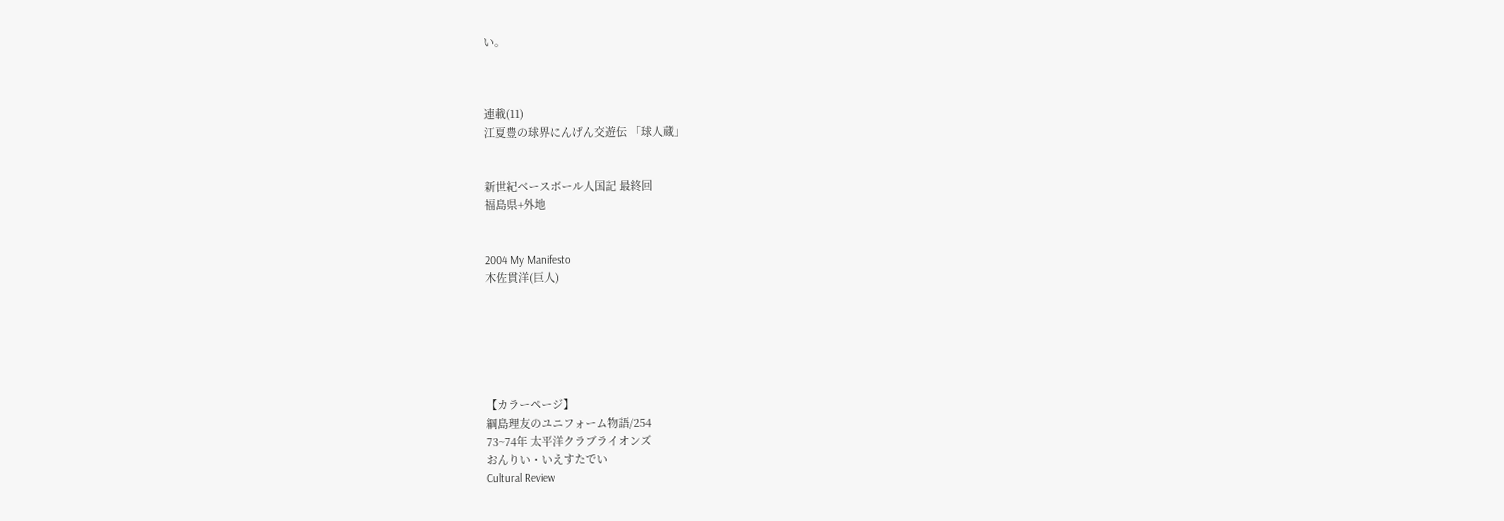い。



連載(11)
江夏豊の球界にんげん交遊伝 「球人蔵」


新世紀ベースボール人国記 最終回
福島県+外地


2004 My Manifesto
木佐貫洋(巨人)






【カラーページ】
綱島理友のユニフォーム物語/254
73~74年 太平洋クラブライオンズ
おんりい・いえすたでい
Cultural Review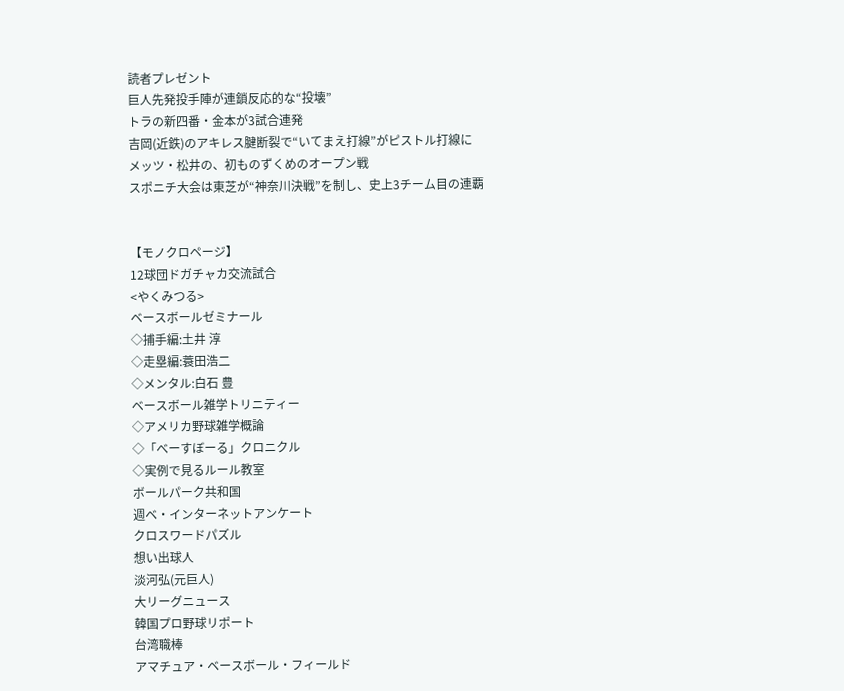読者プレゼント
巨人先発投手陣が連鎖反応的な“投壊”
トラの新四番・金本が3試合連発
吉岡(近鉄)のアキレス腱断裂で“いてまえ打線”がピストル打線に
メッツ・松井の、初ものずくめのオープン戦
スポニチ大会は東芝が“神奈川決戦”を制し、史上3チーム目の連覇


【モノクロページ】
12球団ドガチャカ交流試合
<やくみつる>
ベースボールゼミナール
◇捕手編:土井 淳
◇走塁編:蓑田浩二
◇メンタル:白石 豊
ベースボール雑学トリニティー
◇アメリカ野球雑学概論
◇「べーすぼーる」クロニクル
◇実例で見るルール教室
ボールパーク共和国
週ベ・インターネットアンケート
クロスワードパズル
想い出球人
淡河弘(元巨人)
大リーグニュース
韓国プロ野球リポート
台湾職棒
アマチュア・ベースボール・フィールド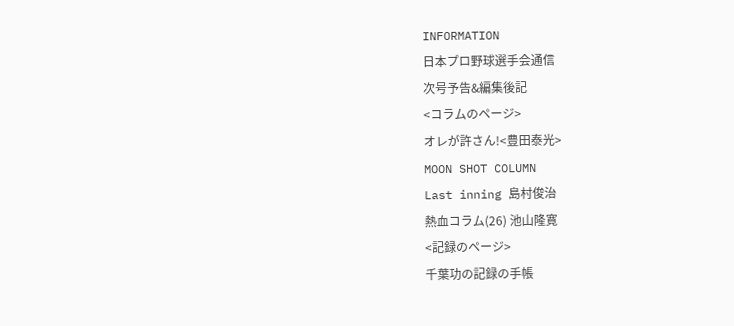INFORMATION
日本プロ野球選手会通信
次号予告&編集後記
<コラムのページ>
オレが許さん!<豊田泰光>
MOON SHOT COLUMN
Last inning 島村俊治
熱血コラム(26) 池山隆寛
<記録のページ>
千葉功の記録の手帳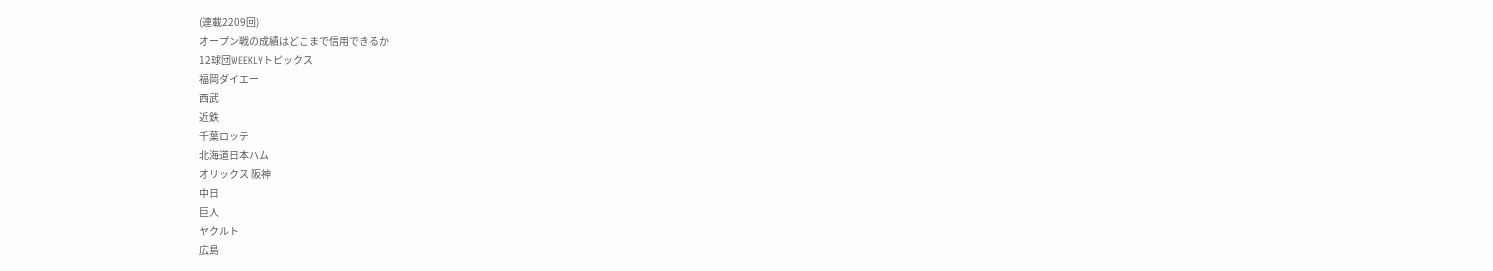(連載2209回)
オープン戦の成績はどこまで信用できるか
12球団WEEKLYトピックス
福岡ダイエー
西武
近鉄
千葉ロッテ
北海道日本ハム
オリックス 阪神
中日
巨人
ヤクルト
広島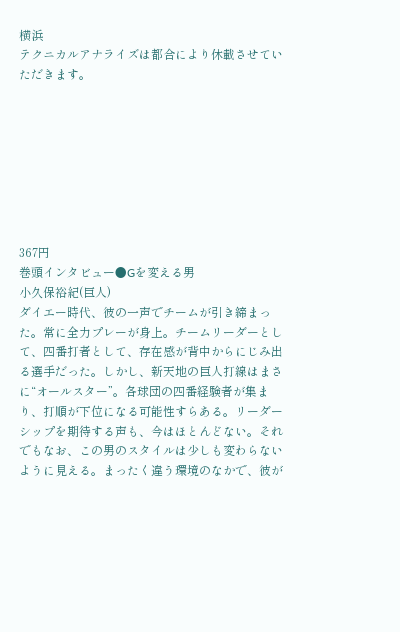横浜
テクニカルアナライズは都合により休載させていただきます。








367円
巻頭インタビュー●Gを変える男
小久保裕紀(巨人)
ダイエー時代、彼の一声でチームが引き締まった。常に全力プレーが身上。チームリーダーとして、四番打者として、存在感が背中からにじみ出る選手だった。しかし、新天地の巨人打線はまさに“オールスター”。各球団の四番経験者が集まり、打順が下位になる可能性すらある。リーダーシップを期待する声も、今はほとんどない。それでもなお、この男のスタイルは少しも変わらないように見える。まったく違う環境のなかで、彼が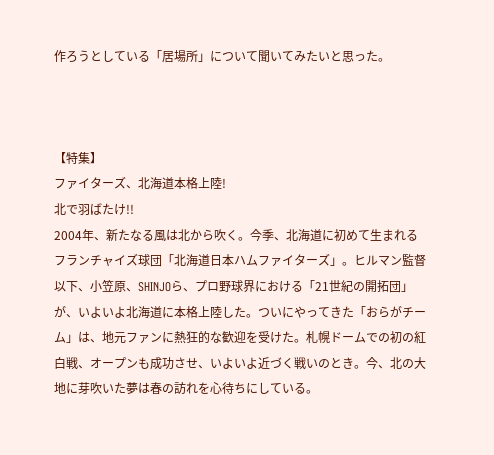作ろうとしている「居場所」について聞いてみたいと思った。



【特集】
ファイターズ、北海道本格上陸!
北で羽ばたけ!!
2004年、新たなる風は北から吹く。今季、北海道に初めて生まれるフランチャイズ球団「北海道日本ハムファイターズ」。ヒルマン監督以下、小笠原、SHINJOら、プロ野球界における「21世紀の開拓団」が、いよいよ北海道に本格上陸した。ついにやってきた「おらがチーム」は、地元ファンに熱狂的な歓迎を受けた。札幌ドームでの初の紅白戦、オープンも成功させ、いよいよ近づく戦いのとき。今、北の大地に芽吹いた夢は春の訪れを心待ちにしている。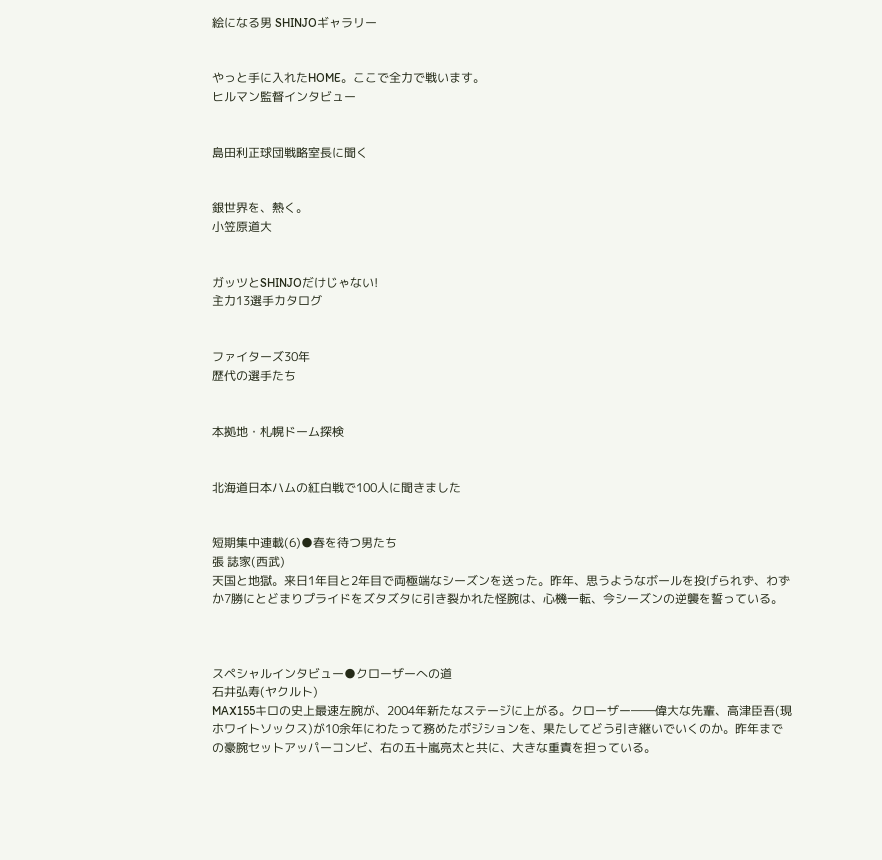絵になる男 SHINJOギャラリー


やっと手に入れたHOME。ここで全力で戦います。
ヒルマン監督インタビュー


島田利正球団戦略室長に聞く


銀世界を、熱く。
小笠原道大


ガッツとSHINJOだけじゃない!
主力13選手カタログ


ファイターズ30年
歴代の選手たち


本拠地・札幌ドーム探検


北海道日本ハムの紅白戦で100人に聞きました


短期集中連載(6)●春を待つ男たち
張 誌家(西武)
天国と地獄。来日1年目と2年目で両極端なシーズンを送った。昨年、思うようなボールを投げられず、わずか7勝にとどまりプライドをズタズタに引き裂かれた怪腕は、心機一転、今シーズンの逆襲を誓っている。



スペシャルインタビュー●クローザーへの道
石井弘寿(ヤクルト)
MAX155キロの史上最速左腕が、2004年新たなステージに上がる。クローザー――偉大な先輩、高津臣吾(現ホワイトソックス)が10余年にわたって務めたポジションを、果たしてどう引き継いでいくのか。昨年までの豪腕セットアッパーコンビ、右の五十嵐亮太と共に、大きな重責を担っている。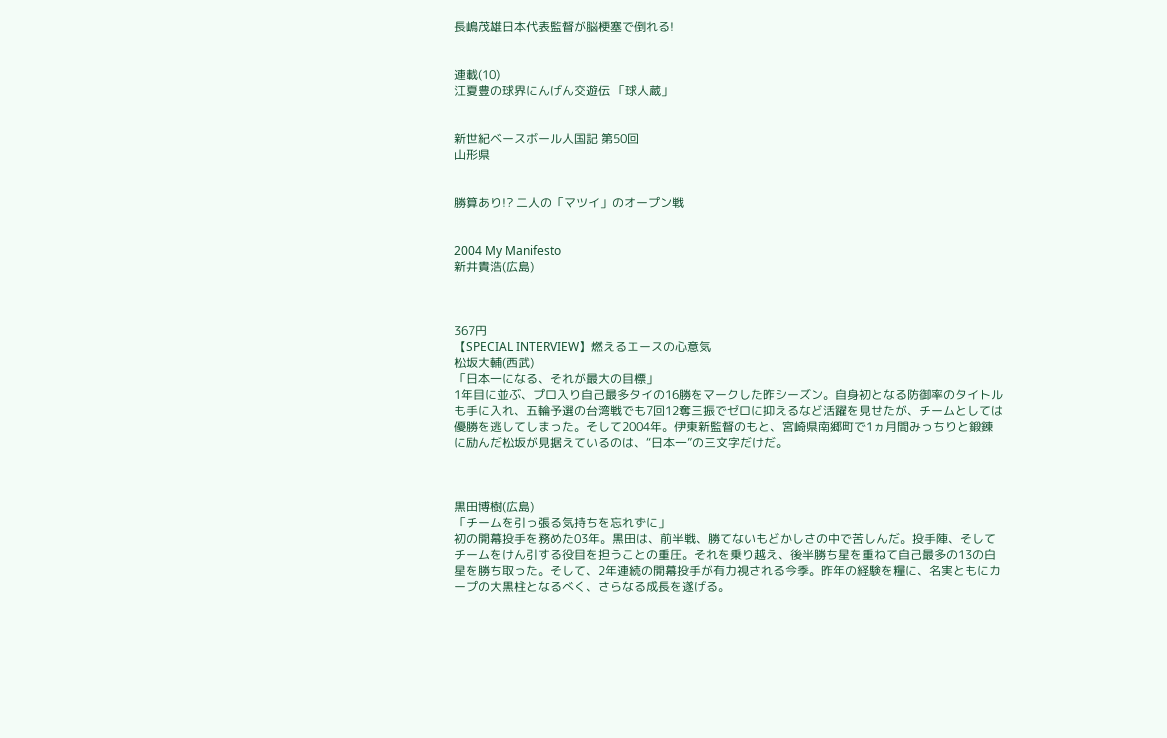長嶋茂雄日本代表監督が脳梗塞で倒れる!


連載(10)
江夏豊の球界にんげん交遊伝 「球人蔵」


新世紀ベースボール人国記 第50回
山形県


勝算あり!? 二人の「マツイ」のオープン戦


2004 My Manifesto
新井貴浩(広島)



367円
【SPECIAL INTERVIEW】燃えるエースの心意気
松坂大輔(西武)
「日本一になる、それが最大の目標」
1年目に並ぶ、プロ入り自己最多タイの16勝をマークした昨シーズン。自身初となる防御率のタイトルも手に入れ、五輪予選の台湾戦でも7回12奪三振でゼロに抑えるなど活躍を見せたが、チームとしては優勝を逃してしまった。そして2004年。伊東新監督のもと、宮崎県南郷町で1ヵ月間みっちりと鍛錬に励んだ松坂が見据えているのは、“日本一”の三文字だけだ。



黒田博樹(広島)
「チームを引っ張る気持ちを忘れずに」
初の開幕投手を務めた03年。黒田は、前半戦、勝てないもどかしさの中で苦しんだ。投手陣、そしてチームをけん引する役目を担うことの重圧。それを乗り越え、後半勝ち星を重ねて自己最多の13の白星を勝ち取った。そして、2年連続の開幕投手が有力視される今季。昨年の経験を糧に、名実ともにカープの大黒柱となるべく、さらなる成長を遂げる。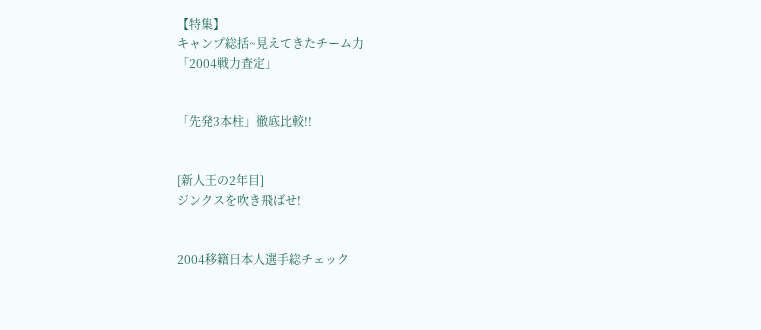【特集】
キャンプ総括~見えてきたチーム力
「2004戦力査定」


「先発3本柱」徹底比較!!


[新人王の2年目]
ジンクスを吹き飛ばせ!


2004移籍日本人選手総チェック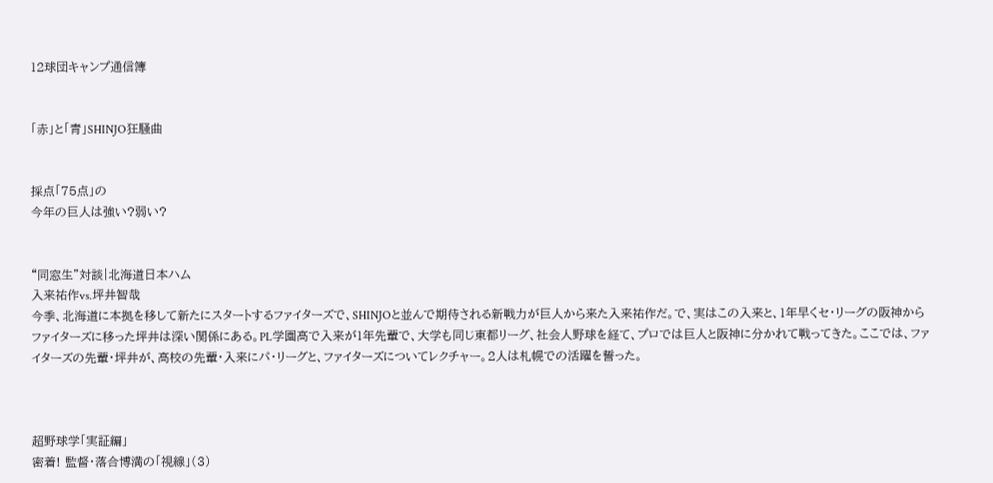12球団キャンプ通信簿


「赤」と「青」SHINJO狂騒曲


採点「75点」の
今年の巨人は強い?弱い?


“同窓生”対談|北海道日本ハム
入来祐作vs.坪井智哉
今季、北海道に本拠を移して新たにスタートするファイターズで、SHINJOと並んで期待される新戦力が巨人から来た入来祐作だ。で、実はこの入来と、1年早くセ・リーグの阪神からファイターズに移った坪井は深い関係にある。PL学園高で入来が1年先輩で、大学も同じ東都リーグ、社会人野球を経て、プロでは巨人と阪神に分かれて戦ってきた。ここでは、ファイターズの先輩・坪井が、高校の先輩・入来にパ・リーグと、ファイターズについてレクチャー。2人は札幌での活躍を誓った。



超野球学「実証編」
密着! 監督・落合博満の「視線」(3)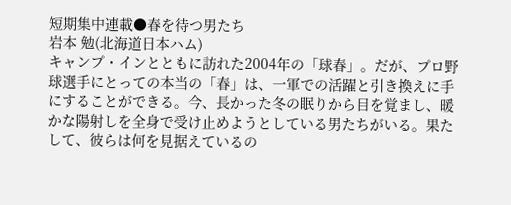短期集中連載●春を待つ男たち
岩本 勉(北海道日本ハム)
キャンプ・インとともに訪れた2004年の「球春」。だが、プロ野球選手にとっての本当の「春」は、一軍での活躍と引き換えに手にすることができる。今、長かった冬の眠りから目を覚まし、暖かな陽射しを全身で受け止めようとしている男たちがいる。果たして、彼らは何を見据えているの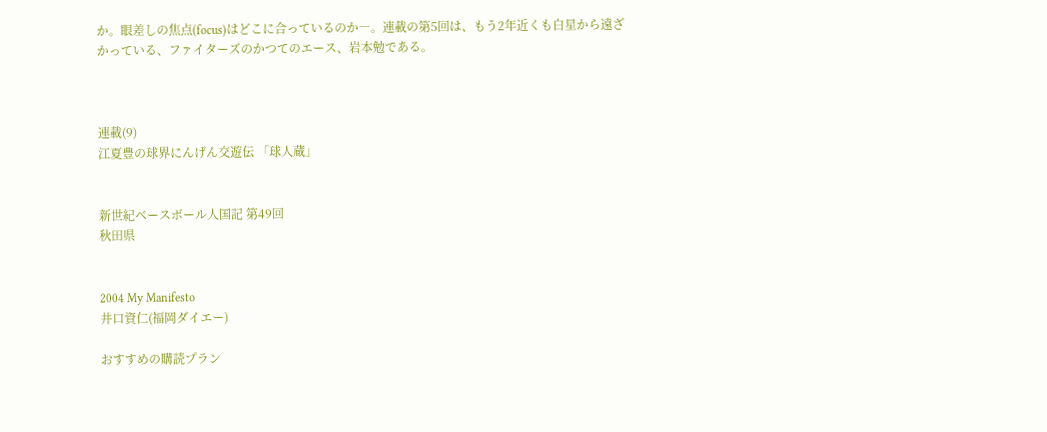か。眼差しの焦点(focus)はどこに合っているのか―。連載の第5回は、もう2年近くも白星から遠ざかっている、ファイターズのかつてのエース、岩本勉である。



連載(9)
江夏豊の球界にんげん交遊伝 「球人蔵」


新世紀ベースボール人国記 第49回
秋田県


2004 My Manifesto
井口資仁(福岡ダイエー)

おすすめの購読プラン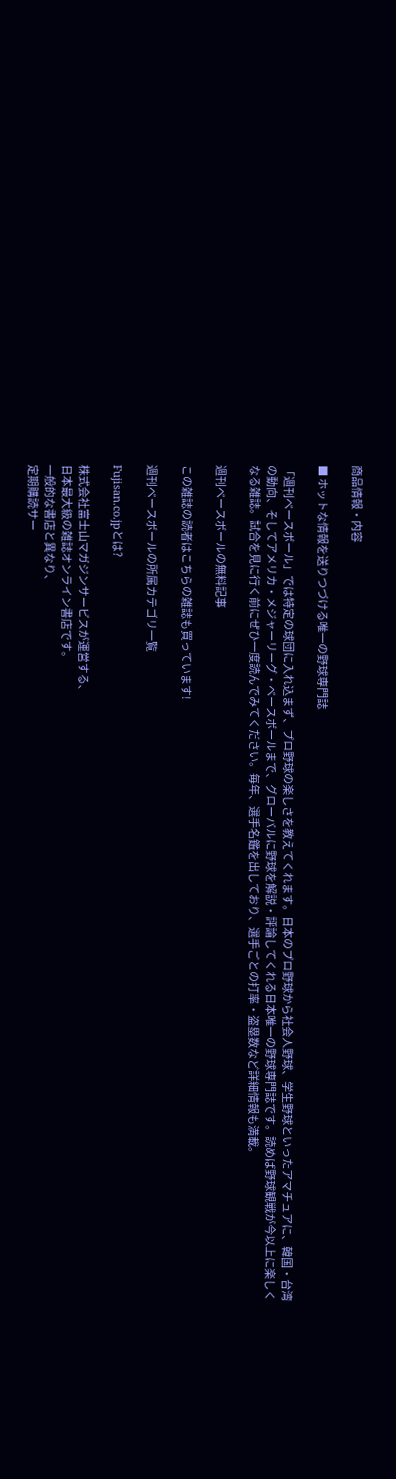商品情報・内容

■ ホットな情報を送りつづける唯一の野球専門誌

「週刊ベースボール」では特定の球団に入れ込まず、プロ野球の楽しさを教えてくれます。日本のプロ野球から社会人野球、学生野球といったアマチュアに、韓国・台湾の動向、そしてアメリカ・メジャーリーグ・ベースボールまで、グローバルに野球を解説・評論してくれる日本唯一の野球専門誌です。読めば野球観戦が今以上に楽しくなる雑誌。試合を見に行く前にぜひ一度読んでみてください。毎年、選手名鑑を出しており、選手ごとの打率・盗塁数など詳細情報も満載。

週刊ベースボールの無料記事

この雑誌の読者はこちらの雑誌も買っています!

週刊ベースボールの所属カテゴリ一覧

Fujisan.co.jpとは?

株式会社富士山マガジンサービスが運営する、
日本最大級の雑誌オンライン書店です。
一般的な書店と異なり、
定期購読サー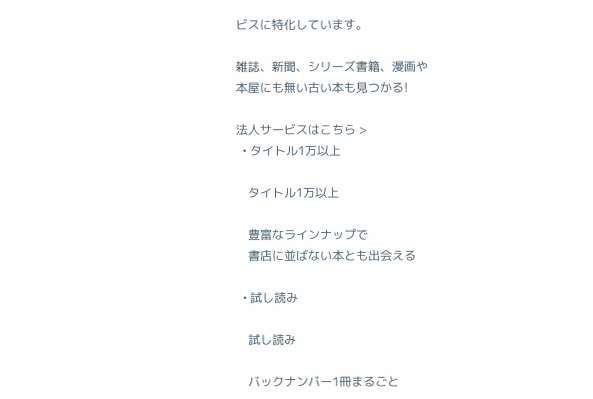ビスに特化しています。

雑誌、新聞、シリーズ書籍、漫画や
本屋にも無い古い本も見つかる!

法人サービスはこちら >
  • タイトル1万以上

    タイトル1万以上

    豊富なラインナップで
    書店に並ばない本とも出会える

  • 試し読み

    試し読み

    バックナンバー1冊まるごと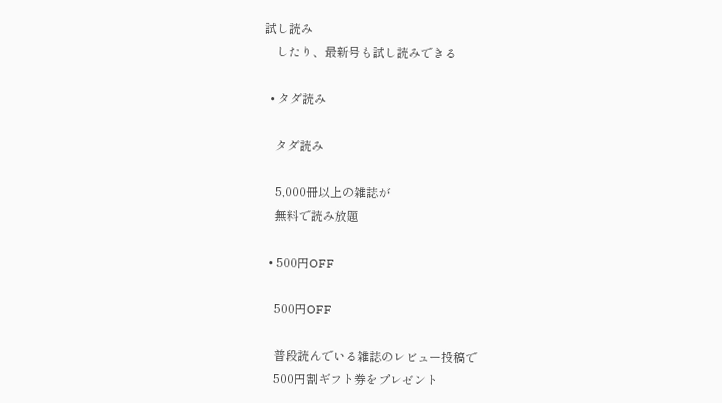試し読み
    したり、最新号も試し読みできる

  • タダ読み

    タダ読み

    5,000冊以上の雑誌が
    無料で読み放題

  • 500円OFF

    500円OFF

    普段読んでいる雑誌のレビュー投稿で
    500円割ギフト券をプレゼント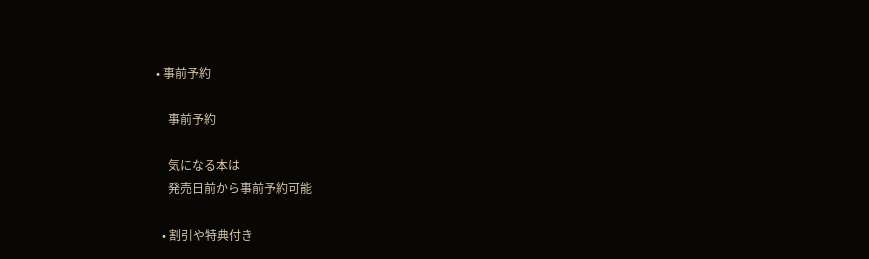• 事前予約

    事前予約

    気になる本は
    発売日前から事前予約可能

  • 割引や特典付き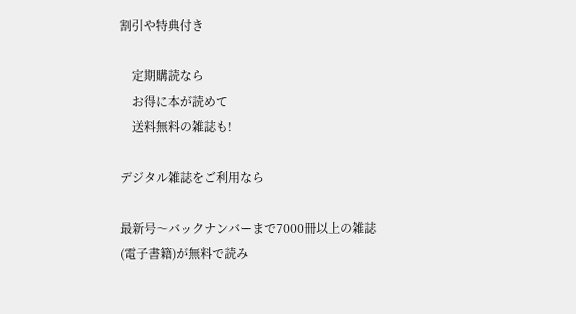割引や特典付き

    定期購読なら
    お得に本が読めて
    送料無料の雑誌も!

デジタル雑誌をご利用なら

最新号〜バックナンバーまで7000冊以上の雑誌
(電子書籍)が無料で読み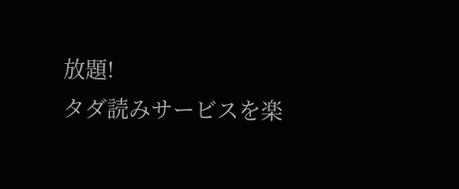放題!
タダ読みサービスを楽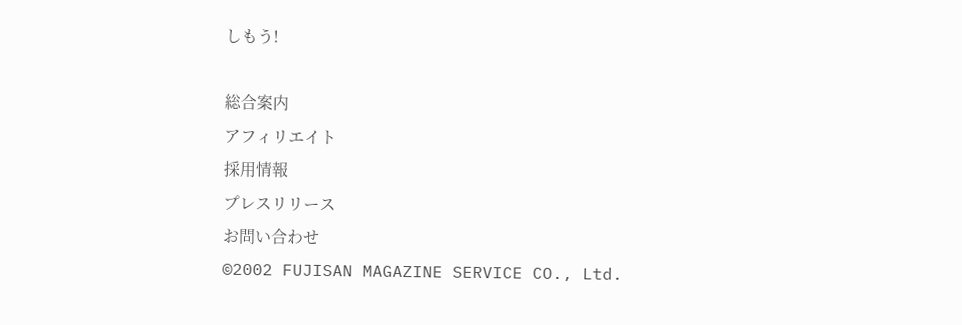しもう!

総合案内
アフィリエイト
採用情報
プレスリリース
お問い合わせ
©2002 FUJISAN MAGAZINE SERVICE CO., Ltd.